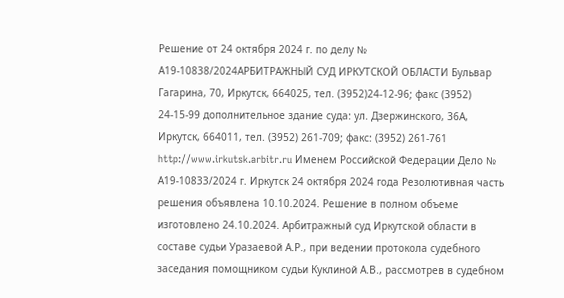Решение от 24 октября 2024 г. по делу № А19-10838/2024АРБИТРАЖНЫЙ СУД ИРКУТСКОЙ ОБЛАСТИ Бульвар Гагарина, 70, Иркутск, 664025, тел. (3952)24-12-96; факс (3952) 24-15-99 дополнительное здание суда: ул. Дзержинского, 36А, Иркутск, 664011, тел. (3952) 261-709; факс: (3952) 261-761 http://www.irkutsk.arbitr.ru Именем Российской Федерации Дело № А19-10833/2024 г. Иркутск 24 октября 2024 года Резолютивная часть решения объявлена 10.10.2024. Решение в полном объеме изготовлено 24.10.2024. Арбитражный суд Иркутской области в составе судьи Уразаевой А.Р., при ведении протокола судебного заседания помощником судьи Куклиной А.В., рассмотрев в судебном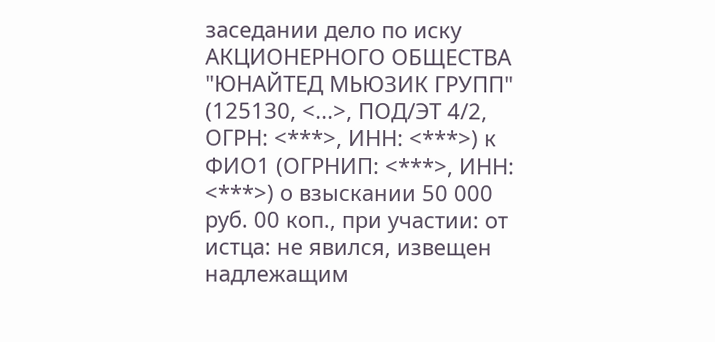заседании дело по иску АКЦИОНЕРНОГО ОБЩЕСТВА "ЮНАЙТЕД МЬЮЗИК ГРУПП" (125130, <...>, ПОД/ЭТ 4/2, ОГРН: <***>, ИНН: <***>) к ФИО1 (ОГРНИП: <***>, ИНН: <***>) о взыскании 50 000 руб. 00 коп., при участии: от истца: не явился, извещен надлежащим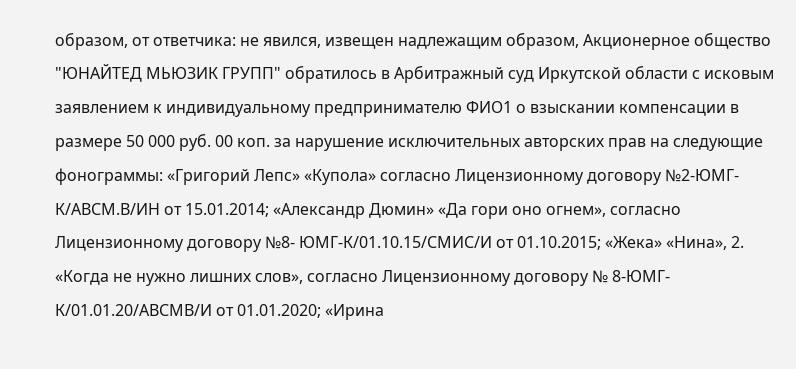образом, от ответчика: не явился, извещен надлежащим образом, Акционерное общество "ЮНАЙТЕД МЬЮЗИК ГРУПП" обратилось в Арбитражный суд Иркутской области с исковым заявлением к индивидуальному предпринимателю ФИО1 о взыскании компенсации в размере 50 000 руб. 00 коп. за нарушение исключительных авторских прав на следующие фонограммы: «Григорий Лепс» «Купола» согласно Лицензионному договору №2-ЮМГ-К/АВСМ.В/ИН от 15.01.2014; «Александр Дюмин» «Да гори оно огнем», согласно Лицензионному договору №8- ЮМГ-К/01.10.15/СМИС/И от 01.10.2015; «Жека» «Нина», 2. «Когда не нужно лишних слов», согласно Лицензионному договору № 8-ЮМГ-К/01.01.20/АВСМВ/И от 01.01.2020; «Ирина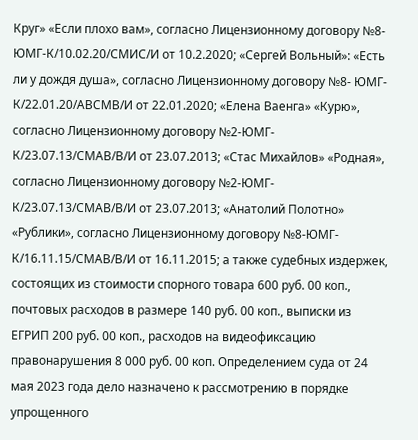Круг» «Если плохо вам», согласно Лицензионному договору №8-ЮМГ-К/10.02.20/СМИС/И от 10.2.2020; «Сергей Вольный»: «Есть ли у дождя душа», согласно Лицензионному договору №8- ЮМГ-К/22.01.20/АВСМВ/И от 22.01.2020; «Елена Ваенга» «Курю», согласно Лицензионному договору №2-ЮМГ-К/23.07.13/СМАВ/В/И от 23.07.2013; «Стас Михайлов» «Родная», согласно Лицензионному договору №2-ЮМГ-К/23.07.13/СМАВ/В/И от 23.07.2013; «Анатолий Полотно» «Рублики», согласно Лицензионному договору №8-ЮМГ-К/16.11.15/СМАВ/В/И от 16.11.2015; а также судебных издержек, состоящих из стоимости спорного товара 600 руб. 00 коп., почтовых расходов в размере 140 руб. 00 коп., выписки из ЕГРИП 200 руб. 00 коп., расходов на видеофиксацию правонарушения 8 000 руб. 00 коп. Определением суда от 24 мая 2023 года дело назначено к рассмотрению в порядке упрощенного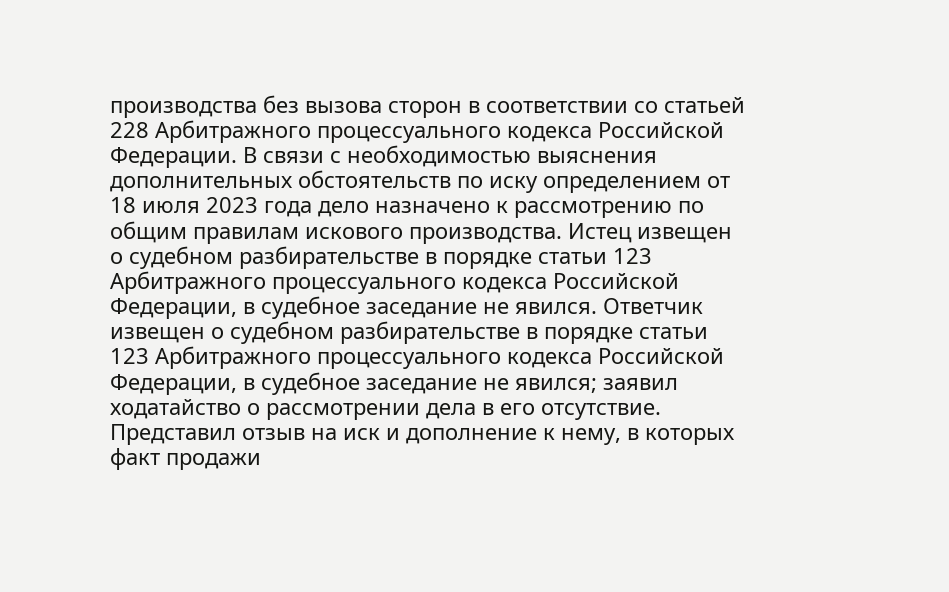производства без вызова сторон в соответствии со статьей 228 Арбитражного процессуального кодекса Российской Федерации. В связи с необходимостью выяснения дополнительных обстоятельств по иску определением от 18 июля 2023 года дело назначено к рассмотрению по общим правилам искового производства. Истец извещен о судебном разбирательстве в порядке статьи 123 Арбитражного процессуального кодекса Российской Федерации, в судебное заседание не явился. Ответчик извещен о судебном разбирательстве в порядке статьи 123 Арбитражного процессуального кодекса Российской Федерации, в судебное заседание не явился; заявил ходатайство о рассмотрении дела в его отсутствие. Представил отзыв на иск и дополнение к нему, в которых факт продажи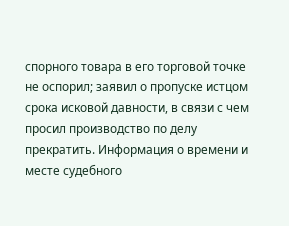спорного товара в его торговой точке не оспорил; заявил о пропуске истцом срока исковой давности, в связи с чем просил производство по делу прекратить. Информация о времени и месте судебного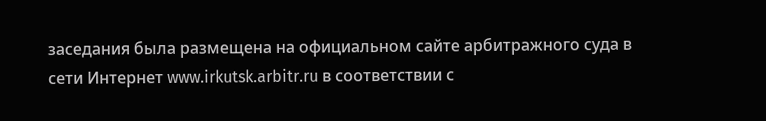заседания была размещена на официальном сайте арбитражного суда в сети Интернет www.irkutsk.arbitr.ru в соответствии с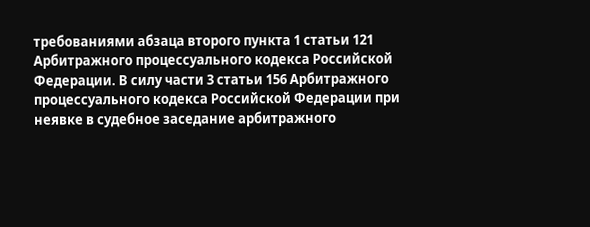требованиями абзаца второго пункта 1 статьи 121 Арбитражного процессуального кодекса Российской Федерации. В силу части 3 статьи 156 Арбитражного процессуального кодекса Российской Федерации при неявке в судебное заседание арбитражного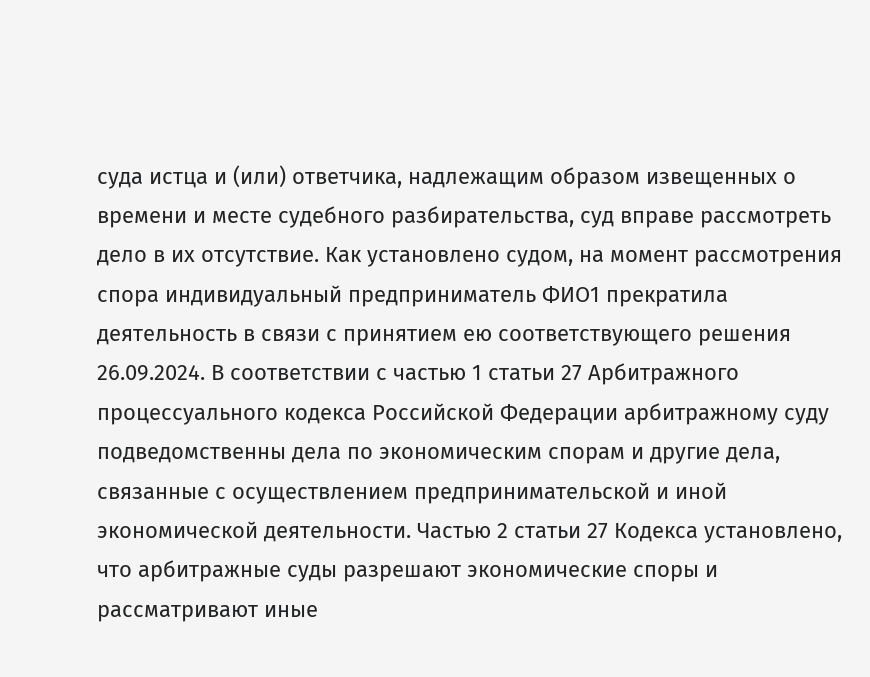суда истца и (или) ответчика, надлежащим образом извещенных о времени и месте судебного разбирательства, суд вправе рассмотреть дело в их отсутствие. Как установлено судом, на момент рассмотрения спора индивидуальный предприниматель ФИО1 прекратила деятельность в связи с принятием ею соответствующего решения 26.09.2024. В соответствии с частью 1 статьи 27 Арбитражного процессуального кодекса Российской Федерации арбитражному суду подведомственны дела по экономическим спорам и другие дела, связанные с осуществлением предпринимательской и иной экономической деятельности. Частью 2 статьи 27 Кодекса установлено, что арбитражные суды разрешают экономические споры и рассматривают иные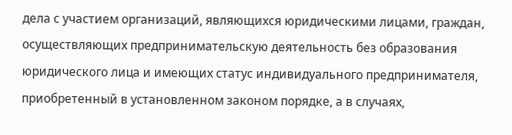дела с участием организаций, являющихся юридическими лицами, граждан, осуществляющих предпринимательскую деятельность без образования юридического лица и имеющих статус индивидуального предпринимателя, приобретенный в установленном законом порядке, а в случаях,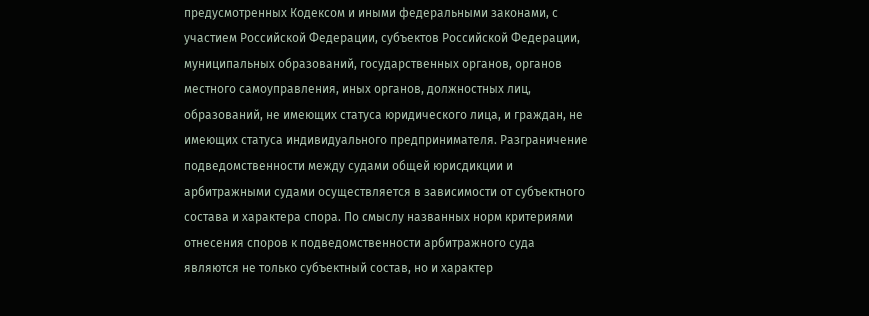предусмотренных Кодексом и иными федеральными законами, с участием Российской Федерации, субъектов Российской Федерации, муниципальных образований, государственных органов, органов местного самоуправления, иных органов, должностных лиц, образований, не имеющих статуса юридического лица, и граждан, не имеющих статуса индивидуального предпринимателя. Разграничение подведомственности между судами общей юрисдикции и арбитражными судами осуществляется в зависимости от субъектного состава и характера спора. По смыслу названных норм критериями отнесения споров к подведомственности арбитражного суда являются не только субъектный состав, но и характер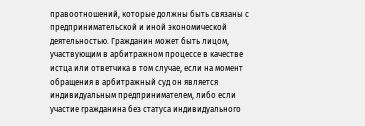правоотношений, которые должны быть связаны с предпринимательской и иной экономической деятельностью. Гражданин может быть лицом, участвующим в арбитражном процессе в качестве истца или ответчика в том случае, если на момент обращения в арбитражный суд он является индивидуальным предпринимателем, либо если участие гражданина без статуса индивидуального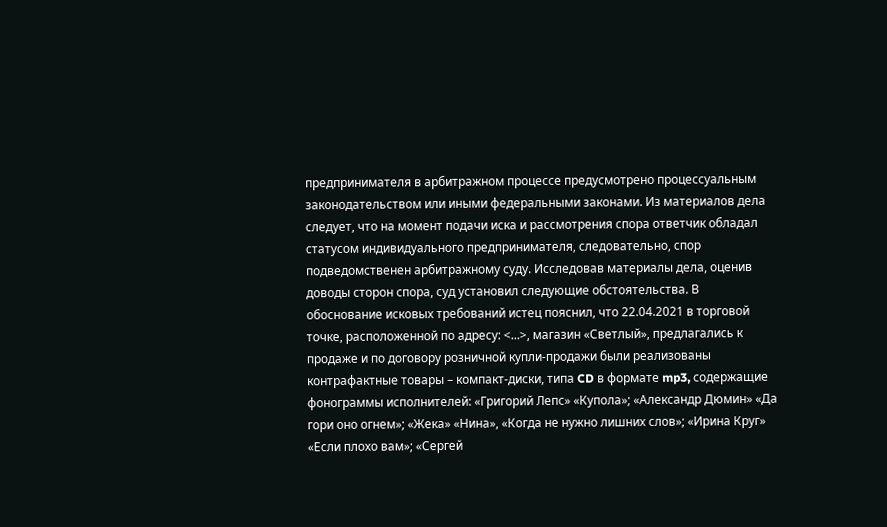предпринимателя в арбитражном процессе предусмотрено процессуальным законодательством или иными федеральными законами. Из материалов дела следует, что на момент подачи иска и рассмотрения спора ответчик обладал статусом индивидуального предпринимателя, следовательно, спор подведомственен арбитражному суду. Исследовав материалы дела, оценив доводы сторон спора, суд установил следующие обстоятельства. В обоснование исковых требований истец пояснил, что 22.04.2021 в торговой точке, расположенной по адресу: <...>, магазин «Светлый», предлагались к продаже и по договору розничной купли-продажи были реализованы контрафактные товары – компакт-диски, типа CD в формате mp3, содержащие фонограммы исполнителей: «Григорий Лепс» «Купола»; «Александр Дюмин» «Да гори оно огнем»; «Жека» «Нина», «Когда не нужно лишних слов»; «Ирина Круг» «Если плохо вам»; «Сергей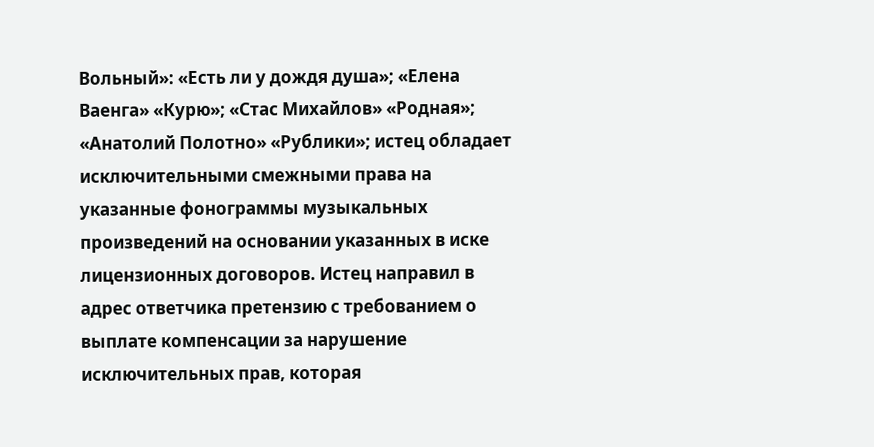Вольный»: «Есть ли у дождя душа»; «Елена Ваенга» «Курю»; «Стас Михайлов» «Родная»; «Анатолий Полотно» «Рублики»; истец обладает исключительными смежными права на указанные фонограммы музыкальных произведений на основании указанных в иске лицензионных договоров. Истец направил в адрес ответчика претензию с требованием о выплате компенсации за нарушение исключительных прав, которая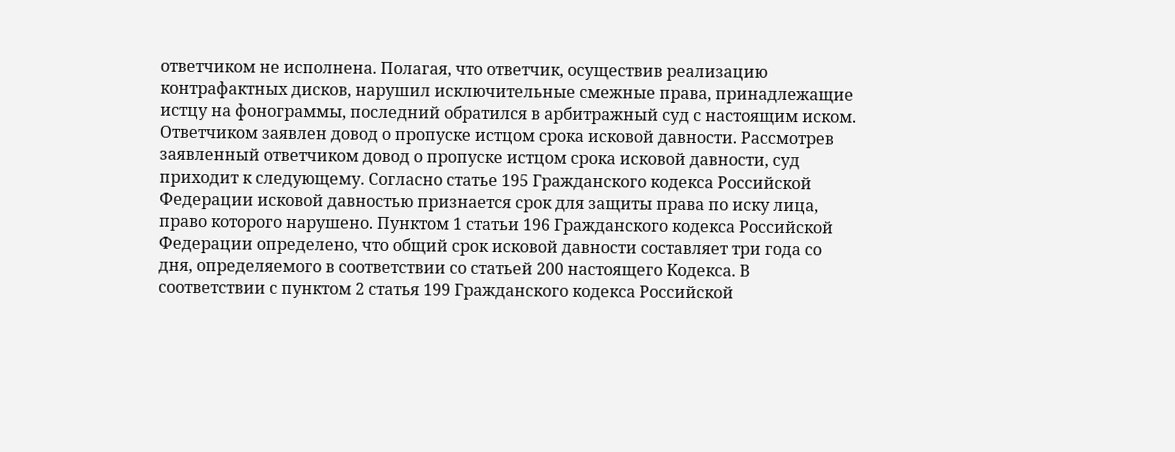ответчиком не исполнена. Полагая, что ответчик, осуществив реализацию контрафактных дисков, нарушил исключительные смежные права, принадлежащие истцу на фонограммы, последний обратился в арбитражный суд с настоящим иском. Ответчиком заявлен довод о пропуске истцом срока исковой давности. Рассмотрев заявленный ответчиком довод о пропуске истцом срока исковой давности, суд приходит к следующему. Согласно статье 195 Гражданского кодекса Российской Федерации исковой давностью признается срок для защиты права по иску лица, право которого нарушено. Пунктом 1 статьи 196 Гражданского кодекса Российской Федерации определено, что общий срок исковой давности составляет три года со дня, определяемого в соответствии со статьей 200 настоящего Кодекса. В соответствии с пунктом 2 статья 199 Гражданского кодекса Российской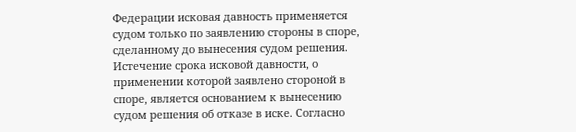Федерации исковая давность применяется судом только по заявлению стороны в споре, сделанному до вынесения судом решения. Истечение срока исковой давности, о применении которой заявлено стороной в споре, является основанием к вынесению судом решения об отказе в иске. Согласно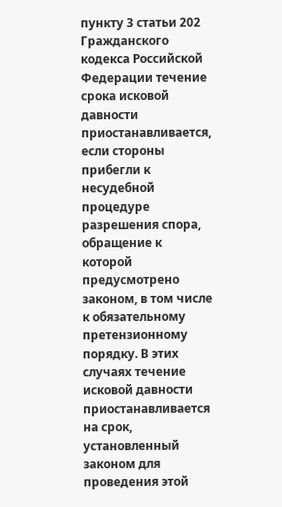пункту 3 статьи 202 Гражданского кодекса Российской Федерации течение срока исковой давности приостанавливается, если стороны прибегли к несудебной процедуре разрешения спора, обращение к которой предусмотрено законом, в том числе к обязательному претензионному порядку. В этих случаях течение исковой давности приостанавливается на срок, установленный законом для проведения этой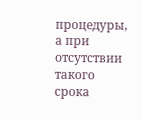процедуры, а при отсутствии такого срока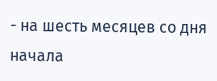- на шесть месяцев со дня начала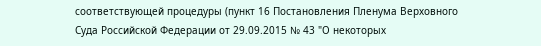соответствующей процедуры (пункт 16 Постановления Пленума Верховного Суда Российской Федерации от 29.09.2015 № 43 "О некоторых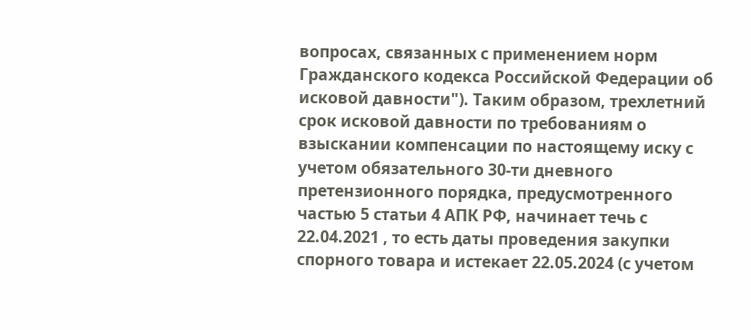вопросах, связанных с применением норм Гражданского кодекса Российской Федерации об исковой давности"). Таким образом, трехлетний срок исковой давности по требованиям о взыскании компенсации по настоящему иску с учетом обязательного 30-ти дневного претензионного порядка, предусмотренного частью 5 статьи 4 АПК РФ, начинает течь с 22.04.2021 , то есть даты проведения закупки спорного товара и истекает 22.05.2024 (с учетом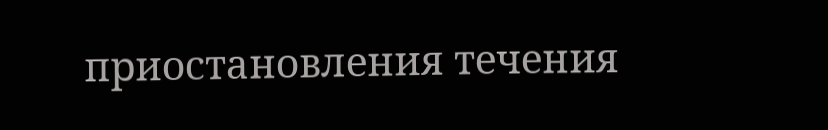приостановления течения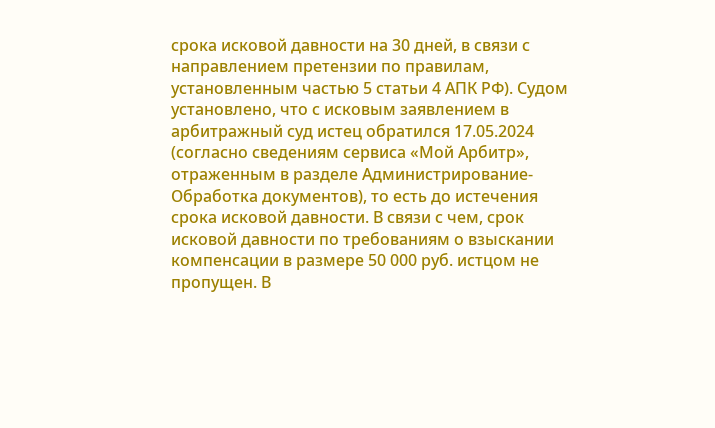срока исковой давности на 30 дней, в связи с направлением претензии по правилам, установленным частью 5 статьи 4 АПК РФ). Судом установлено, что с исковым заявлением в арбитражный суд истец обратился 17.05.2024 (согласно сведениям сервиса «Мой Арбитр», отраженным в разделе Администрирование-Обработка документов), то есть до истечения срока исковой давности. В связи с чем, срок исковой давности по требованиям о взыскании компенсации в размере 50 000 руб. истцом не пропущен. В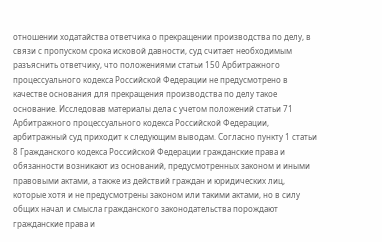отношении ходатайства ответчика о прекращении производства по делу, в связи с пропуском срока исковой давности, суд считает необходимым разъяснить ответчику, что положениями статьи 150 Арбитражного процессуального кодекса Российской Федерации не предусмотрено в качестве основания для прекращения производства по делу такое основание. Исследовав материалы дела с учетом положений статьи 71 Арбитражного процессуального кодекса Российской Федерации, арбитражный суд приходит к следующим выводам. Согласно пункту 1 статьи 8 Гражданского кодекса Российской Федерации гражданские права и обязанности возникают из оснований, предусмотренных законом и иными правовыми актами, а также из действий граждан и юридических лиц, которые хотя и не предусмотрены законом или такими актами, но в силу общих начал и смысла гражданского законодательства порождают гражданские права и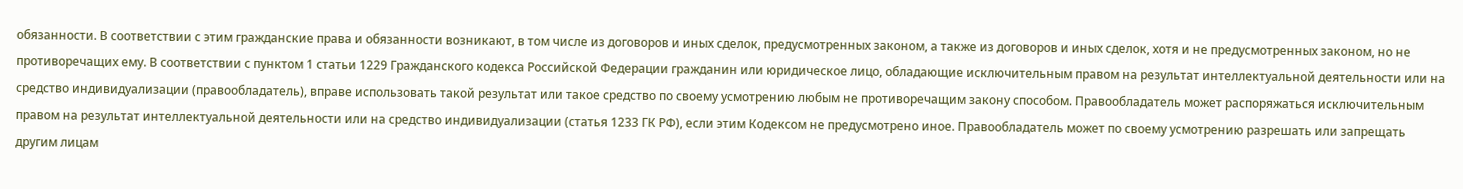обязанности. В соответствии с этим гражданские права и обязанности возникают, в том числе из договоров и иных сделок, предусмотренных законом, а также из договоров и иных сделок, хотя и не предусмотренных законом, но не противоречащих ему. В соответствии с пунктом 1 статьи 1229 Гражданского кодекса Российской Федерации гражданин или юридическое лицо, обладающие исключительным правом на результат интеллектуальной деятельности или на средство индивидуализации (правообладатель), вправе использовать такой результат или такое средство по своему усмотрению любым не противоречащим закону способом. Правообладатель может распоряжаться исключительным правом на результат интеллектуальной деятельности или на средство индивидуализации (статья 1233 ГК РФ), если этим Кодексом не предусмотрено иное. Правообладатель может по своему усмотрению разрешать или запрещать другим лицам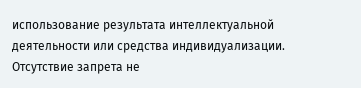использование результата интеллектуальной деятельности или средства индивидуализации. Отсутствие запрета не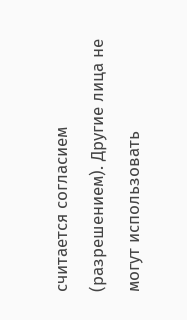считается согласием (разрешением). Другие лица не могут использовать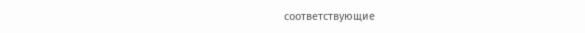соответствующие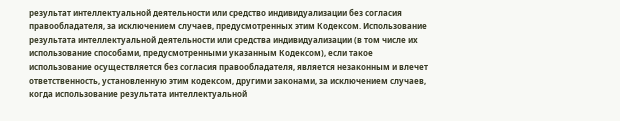результат интеллектуальной деятельности или средство индивидуализации без согласия правообладателя, за исключением случаев, предусмотренных этим Кодексом. Использование результата интеллектуальной деятельности или средства индивидуализации (в том числе их использование способами, предусмотренными указанным Кодексом), если такое использование осуществляется без согласия правообладателя, является незаконным и влечет ответственность, установленную этим кодексом, другими законами, за исключением случаев, когда использование результата интеллектуальной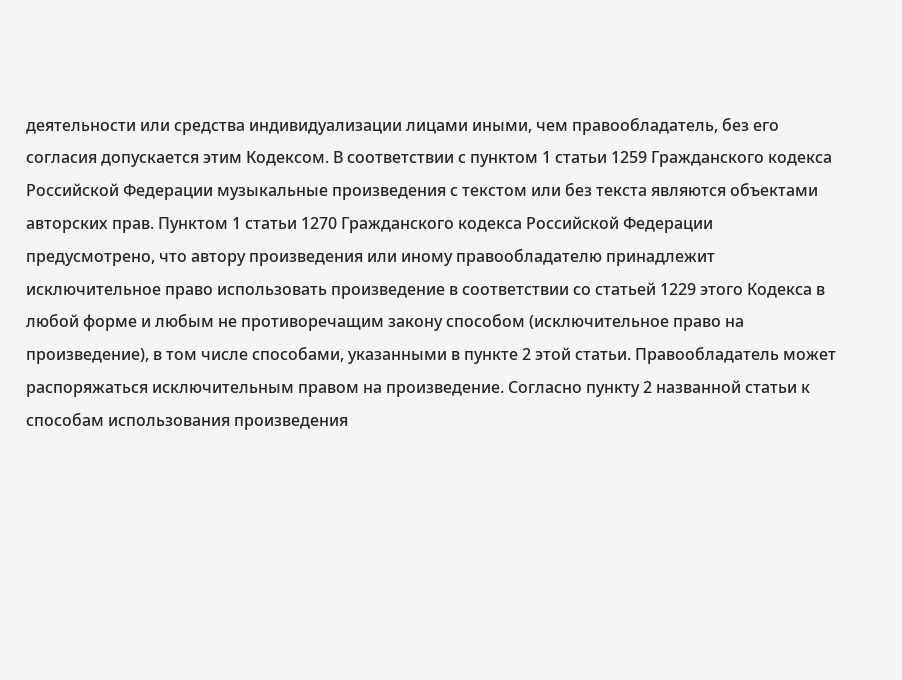деятельности или средства индивидуализации лицами иными, чем правообладатель, без его согласия допускается этим Кодексом. В соответствии с пунктом 1 статьи 1259 Гражданского кодекса Российской Федерации музыкальные произведения с текстом или без текста являются объектами авторских прав. Пунктом 1 статьи 1270 Гражданского кодекса Российской Федерации предусмотрено, что автору произведения или иному правообладателю принадлежит исключительное право использовать произведение в соответствии со статьей 1229 этого Кодекса в любой форме и любым не противоречащим закону способом (исключительное право на произведение), в том числе способами, указанными в пункте 2 этой статьи. Правообладатель может распоряжаться исключительным правом на произведение. Согласно пункту 2 названной статьи к способам использования произведения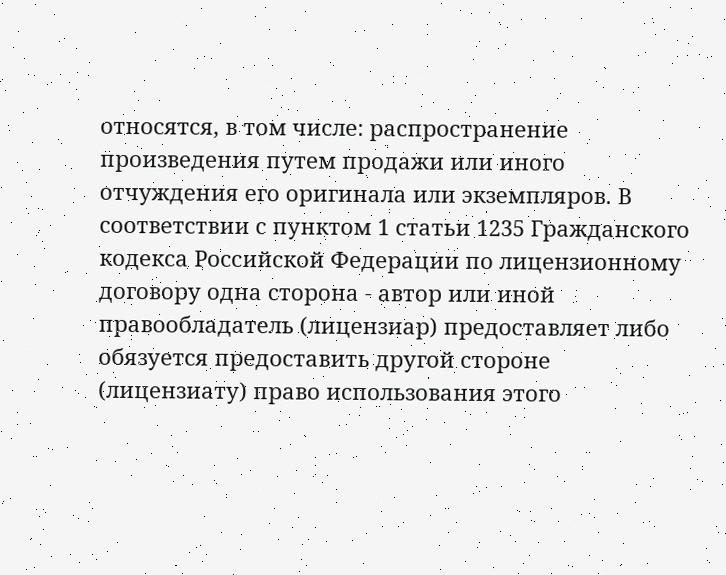относятся, в том числе: распространение произведения путем продажи или иного отчуждения его оригинала или экземпляров. В соответствии с пунктом 1 статьи 1235 Гражданского кодекса Российской Федерации по лицензионному договору одна сторона - автор или иной правообладатель (лицензиар) предоставляет либо обязуется предоставить другой стороне (лицензиату) право использования этого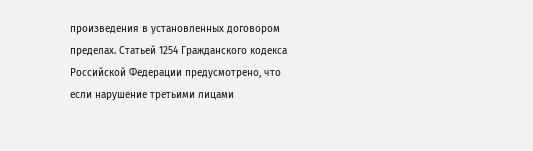произведения в установленных договором пределах. Статьей 1254 Гражданского кодекса Российской Федерации предусмотрено, что если нарушение третьими лицами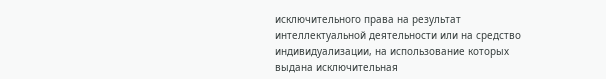исключительного права на результат интеллектуальной деятельности или на средство индивидуализации, на использование которых выдана исключительная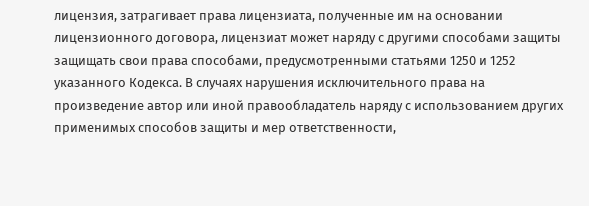лицензия, затрагивает права лицензиата, полученные им на основании лицензионного договора, лицензиат может наряду с другими способами защиты защищать свои права способами, предусмотренными статьями 1250 и 1252 указанного Кодекса. В случаях нарушения исключительного права на произведение автор или иной правообладатель наряду с использованием других применимых способов защиты и мер ответственности,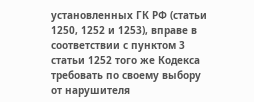установленных ГК РФ (статьи 1250, 1252 и 1253), вправе в соответствии с пунктом 3 статьи 1252 того же Кодекса требовать по своему выбору от нарушителя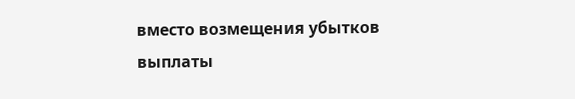вместо возмещения убытков выплаты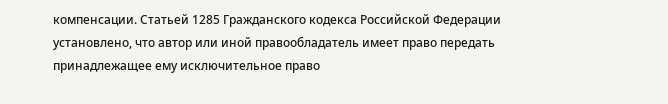компенсации. Статьей 1285 Гражданского кодекса Российской Федерации установлено, что автор или иной правообладатель имеет право передать принадлежащее ему исключительное право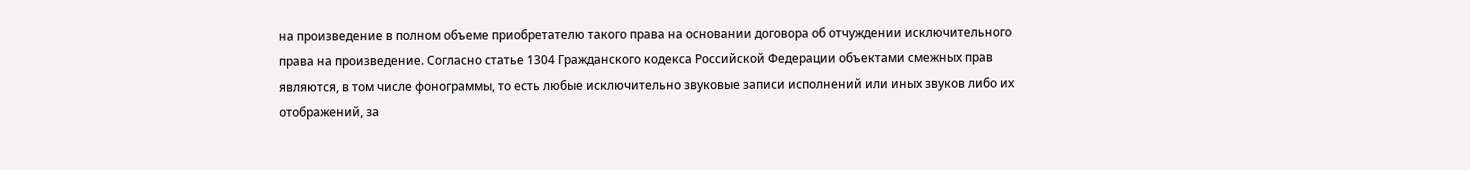на произведение в полном объеме приобретателю такого права на основании договора об отчуждении исключительного права на произведение. Согласно статье 1304 Гражданского кодекса Российской Федерации объектами смежных прав являются, в том числе фонограммы, то есть любые исключительно звуковые записи исполнений или иных звуков либо их отображений, за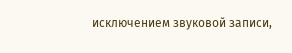исключением звуковой записи,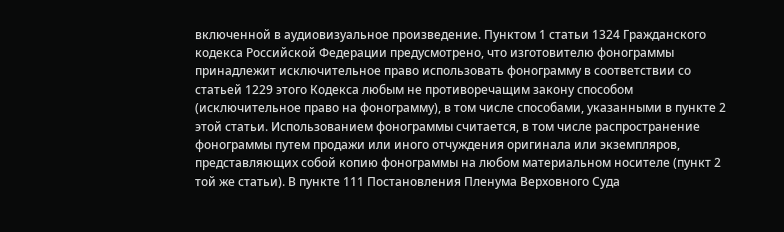включенной в аудиовизуальное произведение. Пунктом 1 статьи 1324 Гражданского кодекса Российской Федерации предусмотрено, что изготовителю фонограммы принадлежит исключительное право использовать фонограмму в соответствии со статьей 1229 этого Кодекса любым не противоречащим закону способом (исключительное право на фонограмму), в том числе способами, указанными в пункте 2 этой статьи. Использованием фонограммы считается, в том числе распространение фонограммы путем продажи или иного отчуждения оригинала или экземпляров, представляющих собой копию фонограммы на любом материальном носителе (пункт 2 той же статьи). В пункте 111 Постановления Пленума Верховного Суда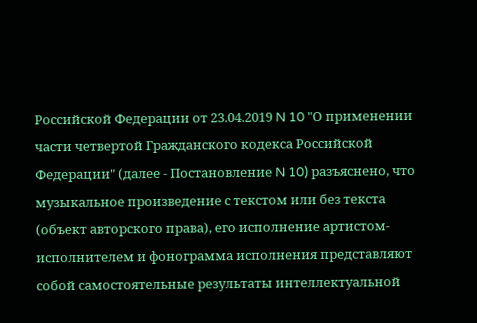Российской Федерации от 23.04.2019 N 10 "О применении части четвертой Гражданского кодекса Российской Федерации" (далее - Постановление N 10) разъяснено, что музыкальное произведение с текстом или без текста (объект авторского права), его исполнение артистом-исполнителем и фонограмма исполнения представляют собой самостоятельные результаты интеллектуальной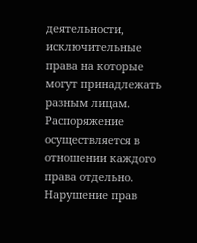деятельности, исключительные права на которые могут принадлежать разным лицам. Распоряжение осуществляется в отношении каждого права отдельно. Нарушение прав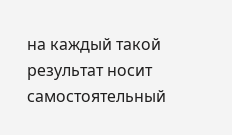на каждый такой результат носит самостоятельный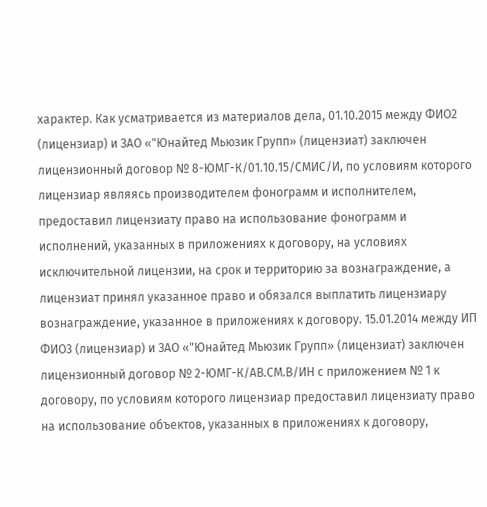характер. Как усматривается из материалов дела, 01.10.2015 между ФИО2 (лицензиар) и ЗАО «"Юнайтед Мьюзик Групп» (лицензиат) заключен лицензионный договор № 8-ЮМГ-К/01.10.15/СМИС/И, по условиям которого лицензиар являясь производителем фонограмм и исполнителем, предоставил лицензиату право на использование фонограмм и исполнений, указанных в приложениях к договору, на условиях исключительной лицензии, на срок и территорию за вознаграждение, а лицензиат принял указанное право и обязался выплатить лицензиару вознаграждение, указанное в приложениях к договору. 15.01.2014 между ИП ФИО3 (лицензиар) и ЗАО «"Юнайтед Мьюзик Групп» (лицензиат) заключен лицензионный договор № 2-ЮМГ-К/АВ.СМ.В/ИН с приложением № 1 к договору, по условиям которого лицензиар предоставил лицензиату право на использование объектов, указанных в приложениях к договору,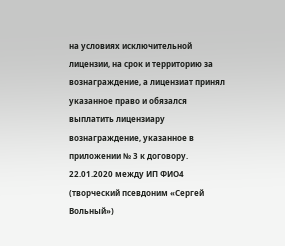на условиях исключительной лицензии, на срок и территорию за вознаграждение, а лицензиат принял указанное право и обязался выплатить лицензиару вознаграждение, указанное в приложении № 3 к договору. 22.01.2020 между ИП ФИО4 (творческий псевдоним «Сергей Вольный»)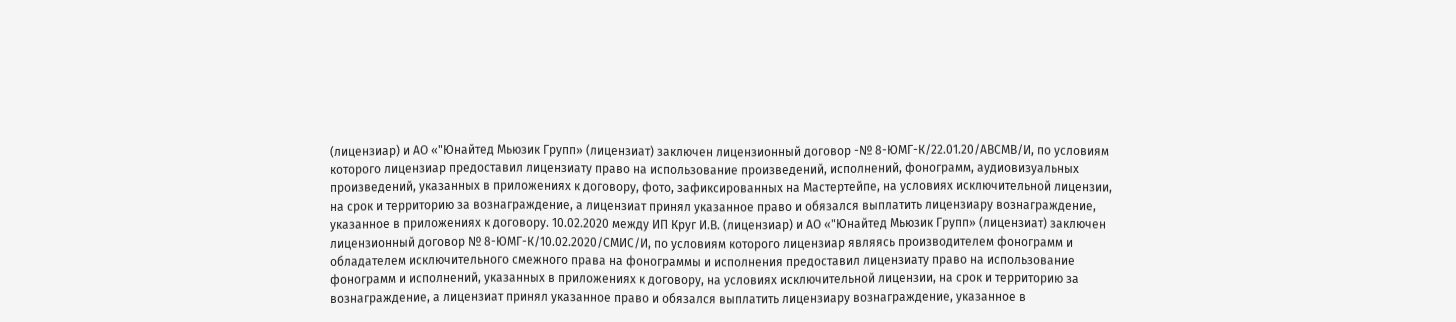(лицензиар) и АО «"Юнайтед Мьюзик Групп» (лицензиат) заключен лицензионный договор -№ 8-ЮМГ-К/22.01.20/АВСМВ/И, по условиям которого лицензиар предоставил лицензиату право на использование произведений, исполнений, фонограмм, аудиовизуальных произведений, указанных в приложениях к договору, фото, зафиксированных на Мастертейпе, на условиях исключительной лицензии, на срок и территорию за вознаграждение, а лицензиат принял указанное право и обязался выплатить лицензиару вознаграждение, указанное в приложениях к договору. 10.02.2020 между ИП Круг И.В. (лицензиар) и АО «"Юнайтед Мьюзик Групп» (лицензиат) заключен лицензионный договор № 8-ЮМГ-К/10.02.2020/СМИС/И, по условиям которого лицензиар являясь производителем фонограмм и обладателем исключительного смежного права на фонограммы и исполнения предоставил лицензиату право на использование фонограмм и исполнений, указанных в приложениях к договору, на условиях исключительной лицензии, на срок и территорию за вознаграждение, а лицензиат принял указанное право и обязался выплатить лицензиару вознаграждение, указанное в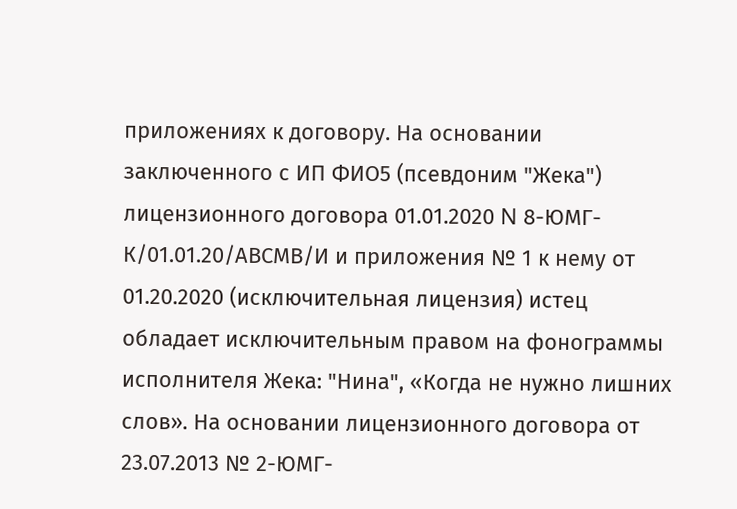приложениях к договору. На основании заключенного с ИП ФИО5 (псевдоним "Жека") лицензионного договора 01.01.2020 N 8-ЮМГ-К/01.01.20/АВСМВ/И и приложения № 1 к нему от 01.20.2020 (исключительная лицензия) истец обладает исключительным правом на фонограммы исполнителя Жека: "Нина", «Когда не нужно лишних слов». На основании лицензионного договора от 23.07.2013 № 2-ЮМГ-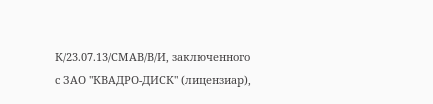К/23.07.13/СМАВ/В/И, заключенного с ЗАО "КВАДРО-ДИСК" (лицензиар),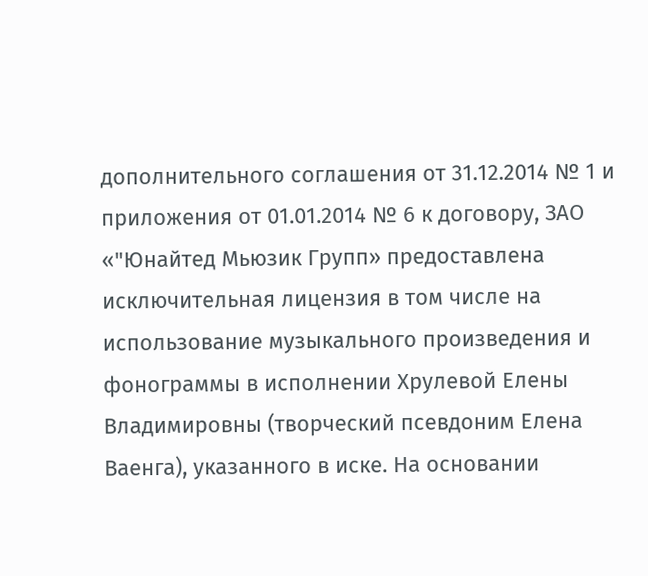дополнительного соглашения от 31.12.2014 № 1 и приложения от 01.01.2014 № 6 к договору, ЗАО «"Юнайтед Мьюзик Групп» предоставлена исключительная лицензия в том числе на использование музыкального произведения и фонограммы в исполнении Хрулевой Елены Владимировны (творческий псевдоним Елена Ваенга), указанного в иске. На основании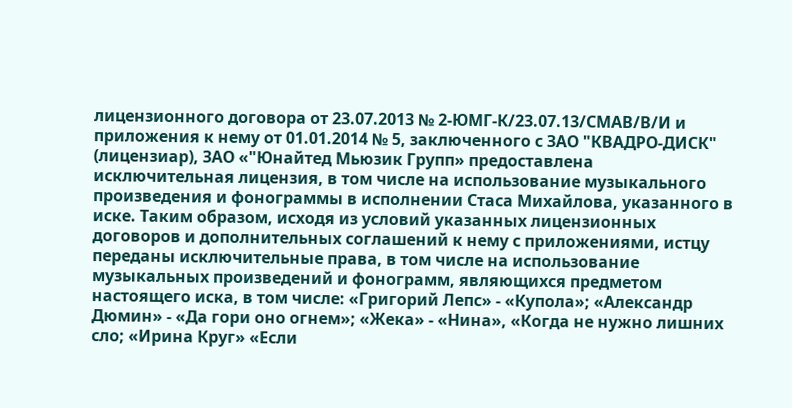лицензионного договора от 23.07.2013 № 2-ЮМГ-К/23.07.13/СМАВ/В/И и приложения к нему от 01.01.2014 № 5, заключенного с ЗАО "КВАДРО-ДИСК" (лицензиар), ЗАО «"Юнайтед Мьюзик Групп» предоставлена исключительная лицензия, в том числе на использование музыкального произведения и фонограммы в исполнении Стаса Михайлова, указанного в иске. Таким образом, исходя из условий указанных лицензионных договоров и дополнительных соглашений к нему с приложениями, истцу переданы исключительные права, в том числе на использование музыкальных произведений и фонограмм, являющихся предметом настоящего иска, в том числе: «Григорий Лепс» - «Купола»; «Александр Дюмин» - «Да гори оно огнем»; «Жека» - «Нина», «Когда не нужно лишних сло; «Ирина Круг» «Если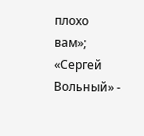плохо вам»; «Сергей Вольный» -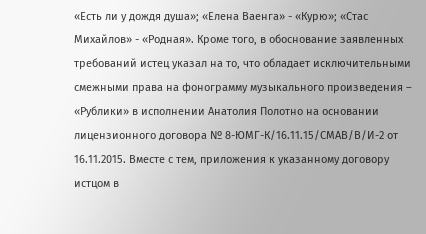«Есть ли у дождя душа»; «Елена Ваенга» - «Курю»; «Стас Михайлов» - «Родная». Кроме того, в обоснование заявленных требований истец указал на то, что обладает исключительными смежными права на фонограмму музыкального произведения – «Рублики» в исполнении Анатолия Полотно на основании лицензионного договора № 8-ЮМГ-К/16.11.15/СМАВ/В/И-2 от 16.11.2015. Вместе с тем, приложения к указанному договору истцом в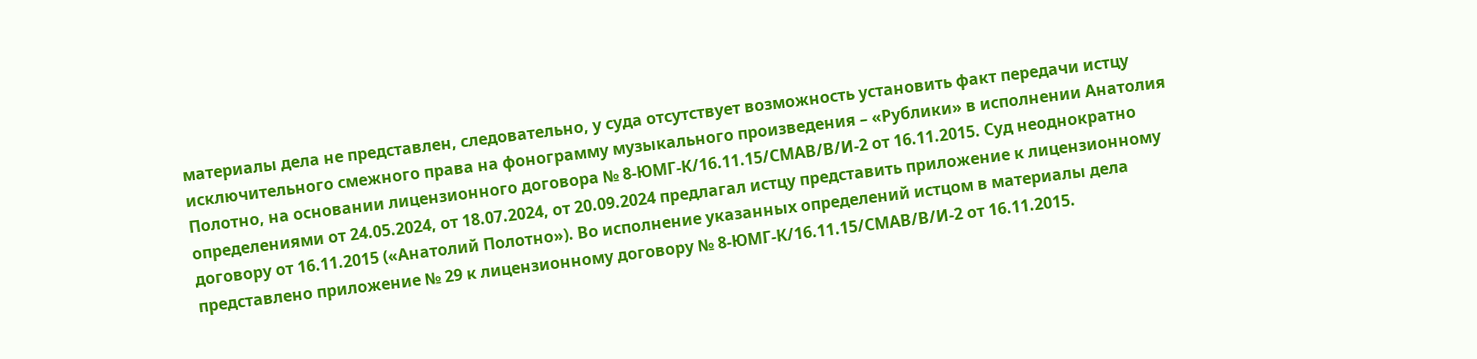материалы дела не представлен, следовательно, у суда отсутствует возможность установить факт передачи истцу исключительного смежного права на фонограмму музыкального произведения – «Рублики» в исполнении Анатолия Полотно, на основании лицензионного договора № 8-ЮМГ-К/16.11.15/СМАВ/В/И-2 от 16.11.2015. Суд неоднократно определениями от 24.05.2024, от 18.07.2024, от 20.09.2024 предлагал истцу представить приложение к лицензионному договору от 16.11.2015 («Анатолий Полотно»). Во исполнение указанных определений истцом в материалы дела представлено приложение № 29 к лицензионному договору № 8-ЮМГ-К/16.11.15/СМАВ/В/И-2 от 16.11.2015.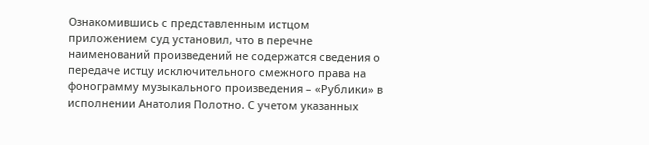Ознакомившись с представленным истцом приложением суд установил, что в перечне наименований произведений не содержатся сведения о передаче истцу исключительного смежного права на фонограмму музыкального произведения – «Рублики» в исполнении Анатолия Полотно. С учетом указанных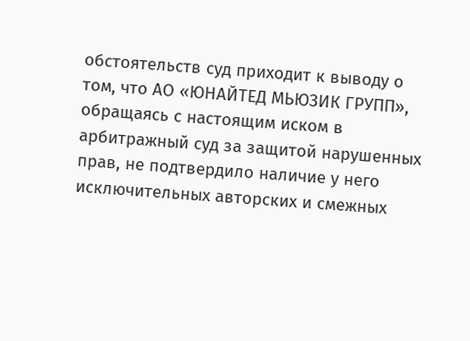обстоятельств суд приходит к выводу о том, что АО «ЮНАЙТЕД МЬЮЗИК ГРУПП», обращаясь с настоящим иском в арбитражный суд за защитой нарушенных прав, не подтвердило наличие у него исключительных авторских и смежных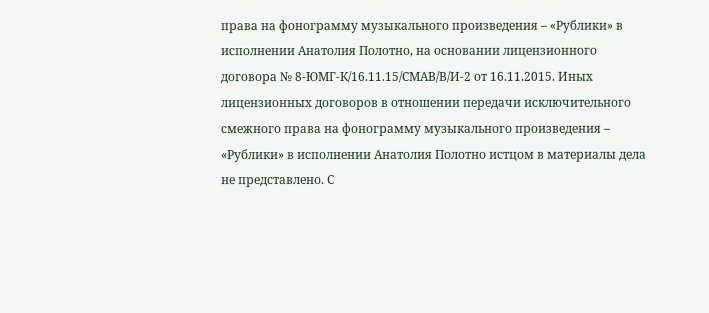права на фонограмму музыкального произведения – «Рублики» в исполнении Анатолия Полотно, на основании лицензионного договора № 8-ЮМГ-К/16.11.15/СМАВ/В/И-2 от 16.11.2015. Иных лицензионных договоров в отношении передачи исключительного смежного права на фонограмму музыкального произведения – «Рублики» в исполнении Анатолия Полотно истцом в материалы дела не представлено. С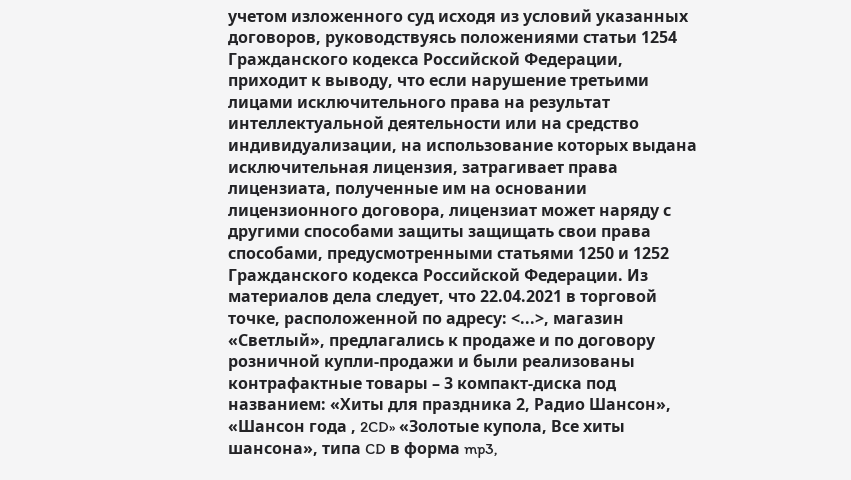учетом изложенного суд исходя из условий указанных договоров, руководствуясь положениями статьи 1254 Гражданского кодекса Российской Федерации, приходит к выводу, что если нарушение третьими лицами исключительного права на результат интеллектуальной деятельности или на средство индивидуализации, на использование которых выдана исключительная лицензия, затрагивает права лицензиата, полученные им на основании лицензионного договора, лицензиат может наряду с другими способами защиты защищать свои права способами, предусмотренными статьями 1250 и 1252 Гражданского кодекса Российской Федерации. Из материалов дела следует, что 22.04.2021 в торговой точке, расположенной по адресу: <...>, магазин «Светлый», предлагались к продаже и по договору розничной купли-продажи и были реализованы контрафактные товары – 3 компакт-диска под названием: «Хиты для праздника 2, Радио Шансон», «Шансон года , 2CD» «Золотые купола, Все хиты шансона», типа CD в форма mp3,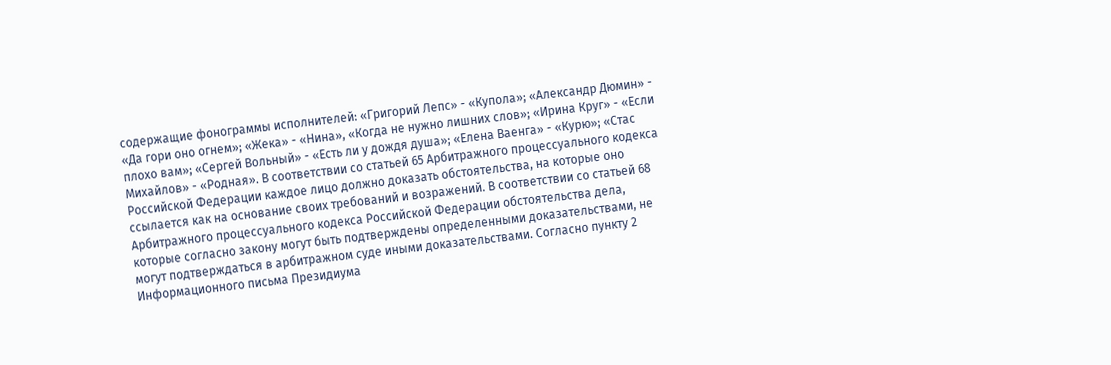содержащие фонограммы исполнителей: «Григорий Лепс» - «Купола»; «Александр Дюмин» - «Да гори оно огнем»; «Жека» - «Нина», «Когда не нужно лишних слов»; «Ирина Круг» - «Если плохо вам»; «Сергей Вольный» - «Есть ли у дождя душа»; «Елена Ваенга» - «Курю»; «Стас Михайлов» - «Родная». В соответствии со статьей 65 Арбитражного процессуального кодекса Российской Федерации каждое лицо должно доказать обстоятельства, на которые оно ссылается как на основание своих требований и возражений. В соответствии со статьей 68 Арбитражного процессуального кодекса Российской Федерации обстоятельства дела, которые согласно закону могут быть подтверждены определенными доказательствами, не могут подтверждаться в арбитражном суде иными доказательствами. Согласно пункту 2 Информационного письма Президиума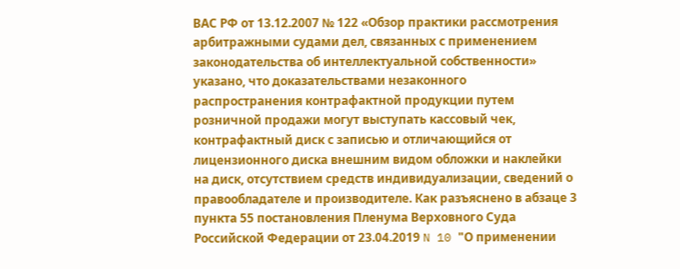ВАС РФ от 13.12.2007 № 122 «Обзор практики рассмотрения арбитражными судами дел, связанных с применением законодательства об интеллектуальной собственности» указано, что доказательствами незаконного распространения контрафактной продукции путем розничной продажи могут выступать кассовый чек, контрафактный диск с записью и отличающийся от лицензионного диска внешним видом обложки и наклейки на диск, отсутствием средств индивидуализации, сведений о правообладателе и производителе. Как разъяснено в абзаце 3 пункта 55 постановления Пленума Верховного Суда Российской Федерации от 23.04.2019 N 10 "О применении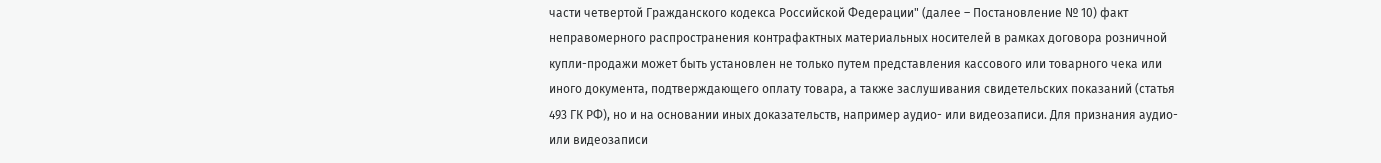части четвертой Гражданского кодекса Российской Федерации" (далее – Постановление № 10) факт неправомерного распространения контрафактных материальных носителей в рамках договора розничной купли-продажи может быть установлен не только путем представления кассового или товарного чека или иного документа, подтверждающего оплату товара, а также заслушивания свидетельских показаний (статья 493 ГК РФ), но и на основании иных доказательств, например аудио- или видеозаписи. Для признания аудио- или видеозаписи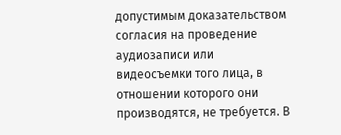допустимым доказательством согласия на проведение аудиозаписи или видеосъемки того лица, в отношении которого они производятся, не требуется. В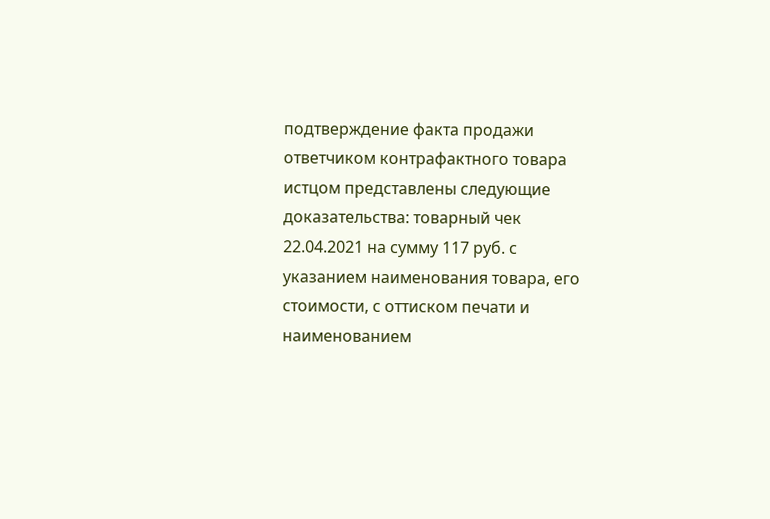подтверждение факта продажи ответчиком контрафактного товара истцом представлены следующие доказательства: товарный чек 22.04.2021 на сумму 117 руб. с указанием наименования товара, его стоимости, с оттиском печати и наименованием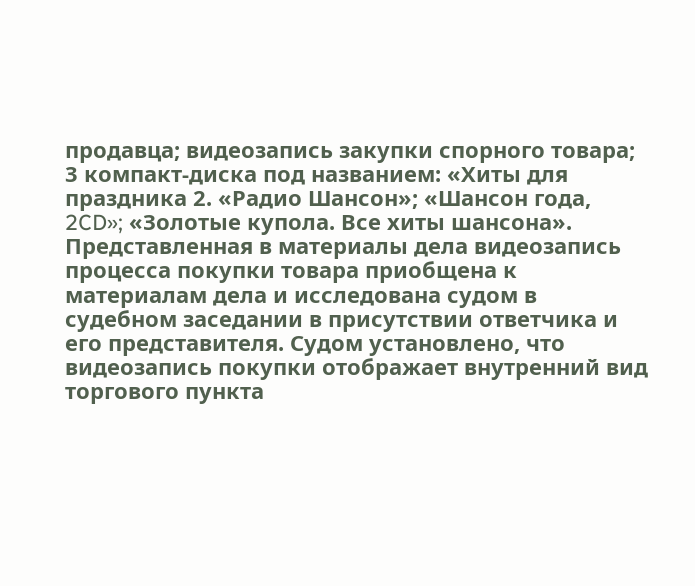продавца; видеозапись закупки спорного товара; 3 компакт-диска под названием: «Хиты для праздника 2. «Радио Шансон»; «Шансон года, 2CD»; «Золотые купола. Все хиты шансона». Представленная в материалы дела видеозапись процесса покупки товара приобщена к материалам дела и исследована судом в судебном заседании в присутствии ответчика и его представителя. Судом установлено, что видеозапись покупки отображает внутренний вид торгового пункта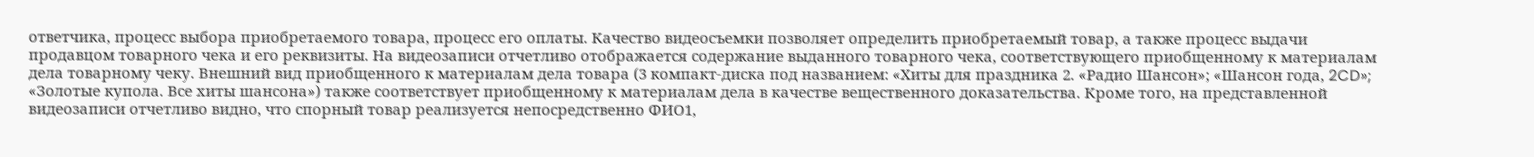ответчика, процесс выбора приобретаемого товара, процесс его оплаты. Качество видеосъемки позволяет определить приобретаемый товар, а также процесс выдачи продавцом товарного чека и его реквизиты. На видеозаписи отчетливо отображается содержание выданного товарного чека, соответствующего приобщенному к материалам дела товарному чеку. Внешний вид приобщенного к материалам дела товара (3 компакт-диска под названием: «Хиты для праздника 2. «Радио Шансон»; «Шансон года, 2CD»; «Золотые купола. Все хиты шансона») также соответствует приобщенному к материалам дела в качестве вещественного доказательства. Кроме того, на представленной видеозаписи отчетливо видно, что спорный товар реализуется непосредственно ФИО1,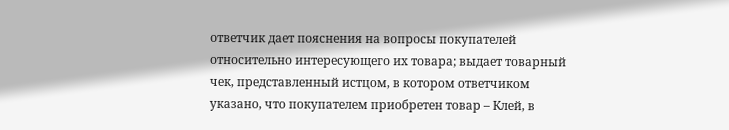ответчик дает пояснения на вопросы покупателей относительно интересующего их товара; выдает товарный чек, представленный истцом, в котором ответчиком указано, что покупателем приобретен товар – Клей, в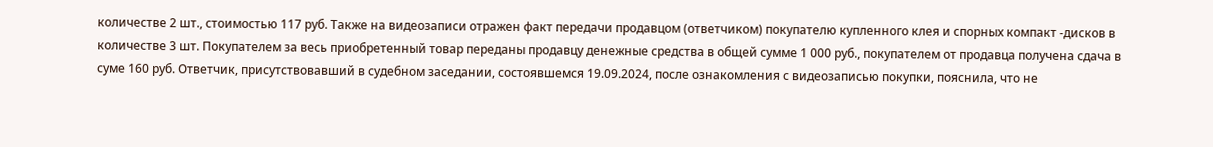количестве 2 шт., стоимостью 117 руб. Также на видеозаписи отражен факт передачи продавцом (ответчиком) покупателю купленного клея и спорных компакт -дисков в количестве 3 шт. Покупателем за весь приобретенный товар переданы продавцу денежные средства в общей сумме 1 000 руб., покупателем от продавца получена сдача в суме 160 руб. Ответчик, присутствовавший в судебном заседании, состоявшемся 19.09.2024, после ознакомления с видеозаписью покупки, пояснила, что не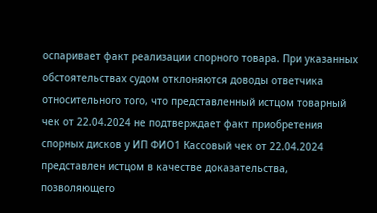оспаривает факт реализации спорного товара. При указанных обстоятельствах судом отклоняются доводы ответчика относительного того, что представленный истцом товарный чек от 22.04.2024 не подтверждает факт приобретения спорных дисков у ИП ФИО1 Кассовый чек от 22.04.2024 представлен истцом в качестве доказательства, позволяющего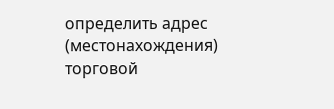определить адрес (местонахождения) торговой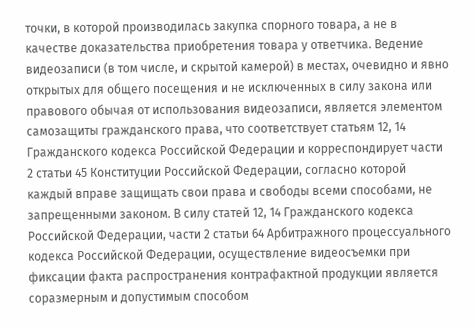точки, в которой производилась закупка спорного товара, а не в качестве доказательства приобретения товара у ответчика. Ведение видеозаписи (в том числе, и скрытой камерой) в местах, очевидно и явно открытых для общего посещения и не исключенных в силу закона или правового обычая от использования видеозаписи, является элементом самозащиты гражданского права, что соответствует статьям 12, 14 Гражданского кодекса Российской Федерации и корреспондирует части 2 статьи 45 Конституции Российской Федерации, согласно которой каждый вправе защищать свои права и свободы всеми способами, не запрещенными законом. В силу статей 12, 14 Гражданского кодекса Российской Федерации, части 2 статьи 64 Арбитражного процессуального кодекса Российской Федерации, осуществление видеосъемки при фиксации факта распространения контрафактной продукции является соразмерным и допустимым способом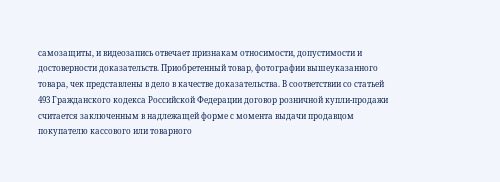самозащиты, и видеозапись отвечает признакам относимости, допустимости и достоверности доказательств. Приобретенный товар, фотографии вышеуказанного товара, чек представлены в дело в качестве доказательства. В соответствии со статьей 493 Гражданского кодекса Российской Федерации договор розничной купли-продажи считается заключенным в надлежащей форме с момента выдачи продавцом покупателю кассового или товарного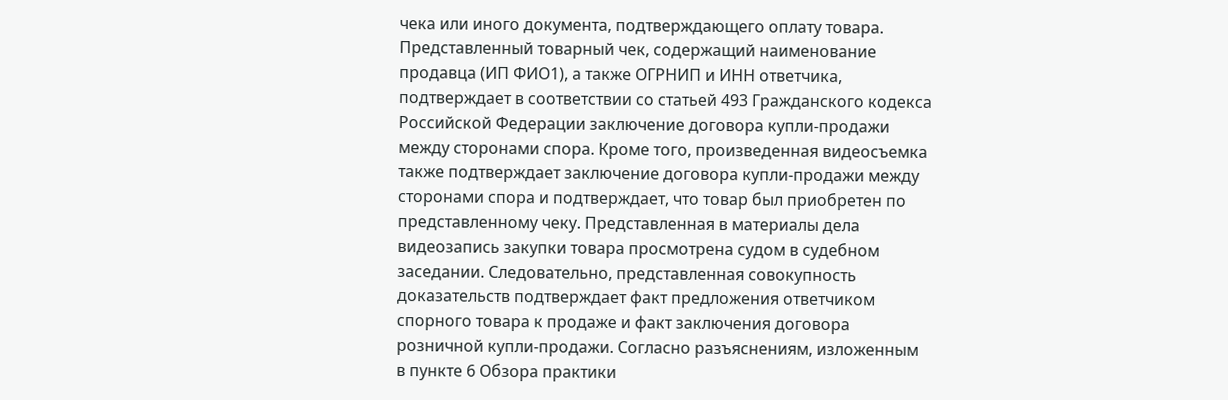чека или иного документа, подтверждающего оплату товара. Представленный товарный чек, содержащий наименование продавца (ИП ФИО1), а также ОГРНИП и ИНН ответчика, подтверждает в соответствии со статьей 493 Гражданского кодекса Российской Федерации заключение договора купли-продажи между сторонами спора. Кроме того, произведенная видеосъемка также подтверждает заключение договора купли-продажи между сторонами спора и подтверждает, что товар был приобретен по представленному чеку. Представленная в материалы дела видеозапись закупки товара просмотрена судом в судебном заседании. Следовательно, представленная совокупность доказательств подтверждает факт предложения ответчиком спорного товара к продаже и факт заключения договора розничной купли-продажи. Согласно разъяснениям, изложенным в пункте 6 Обзора практики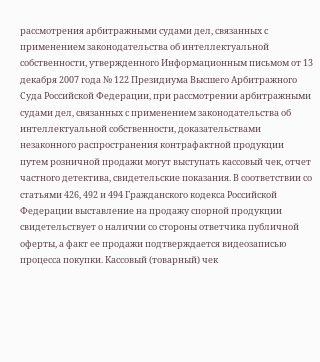рассмотрения арбитражными судами дел, связанных с применением законодательства об интеллектуальной собственности, утвержденного Информационным письмом от 13 декабря 2007 года № 122 Президиума Высшего Арбитражного Суда Российской Федерации, при рассмотрении арбитражными судами дел, связанных с применением законодательства об интеллектуальной собственности, доказательствами незаконного распространения контрафактной продукции путем розничной продажи могут выступать кассовый чек, отчет частного детектива, свидетельские показания. В соответствии со статьями 426, 492 и 494 Гражданского кодекса Российской Федерации выставление на продажу спорной продукции свидетельствует о наличии со стороны ответчика публичной оферты, а факт ее продажи подтверждается видеозаписью процесса покупки. Кассовый (товарный) чек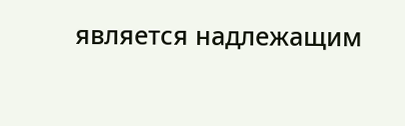является надлежащим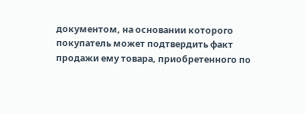документом, на основании которого покупатель может подтвердить факт продажи ему товара, приобретенного по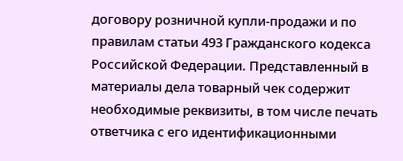договору розничной купли-продажи и по правилам статьи 493 Гражданского кодекса Российской Федерации. Представленный в материалы дела товарный чек содержит необходимые реквизиты, в том числе печать ответчика с его идентификационными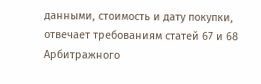данными, стоимость и дату покупки, отвечает требованиям статей 67 и 68 Арбитражного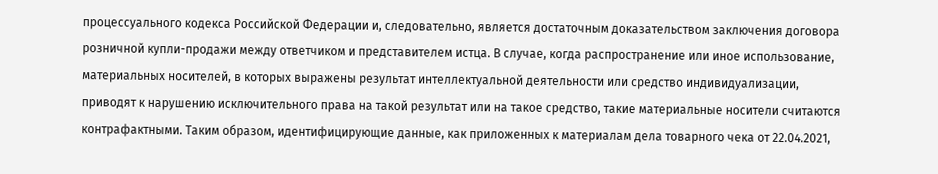процессуального кодекса Российской Федерации и, следовательно, является достаточным доказательством заключения договора розничной купли-продажи между ответчиком и представителем истца. В случае, когда распространение или иное использование, материальных носителей, в которых выражены результат интеллектуальной деятельности или средство индивидуализации, приводят к нарушению исключительного права на такой результат или на такое средство, такие материальные носители считаются контрафактными. Таким образом, идентифицирующие данные, как приложенных к материалам дела товарного чека от 22.04.2021,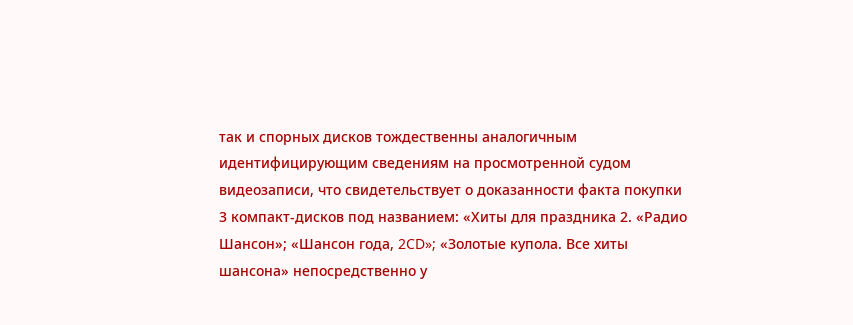так и спорных дисков тождественны аналогичным идентифицирующим сведениям на просмотренной судом видеозаписи, что свидетельствует о доказанности факта покупки 3 компакт-дисков под названием: «Хиты для праздника 2. «Радио Шансон»; «Шансон года, 2CD»; «Золотые купола. Все хиты шансона» непосредственно у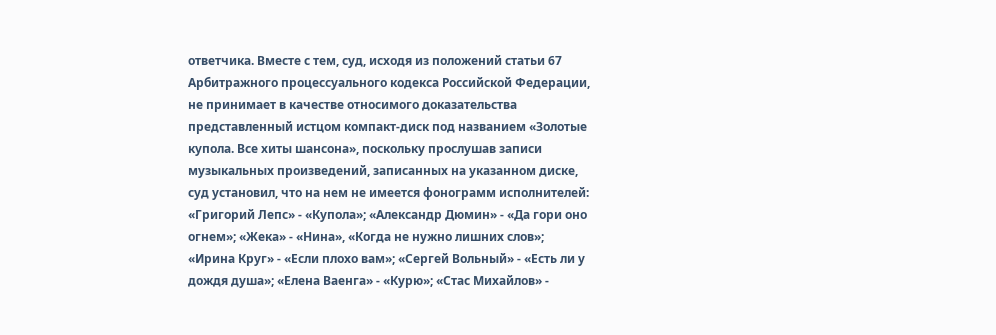ответчика. Вместе с тем, суд, исходя из положений статьи 67 Арбитражного процессуального кодекса Российской Федерации, не принимает в качестве относимого доказательства представленный истцом компакт-диск под названием «Золотые купола. Все хиты шансона», поскольку прослушав записи музыкальных произведений, записанных на указанном диске, суд установил, что на нем не имеется фонограмм исполнителей: «Григорий Лепс» - «Купола»; «Александр Дюмин» - «Да гори оно огнем»; «Жека» - «Нина», «Когда не нужно лишних слов»; «Ирина Круг» - «Если плохо вам»; «Сергей Вольный» - «Есть ли у дождя душа»; «Елена Ваенга» - «Курю»; «Стас Михайлов» -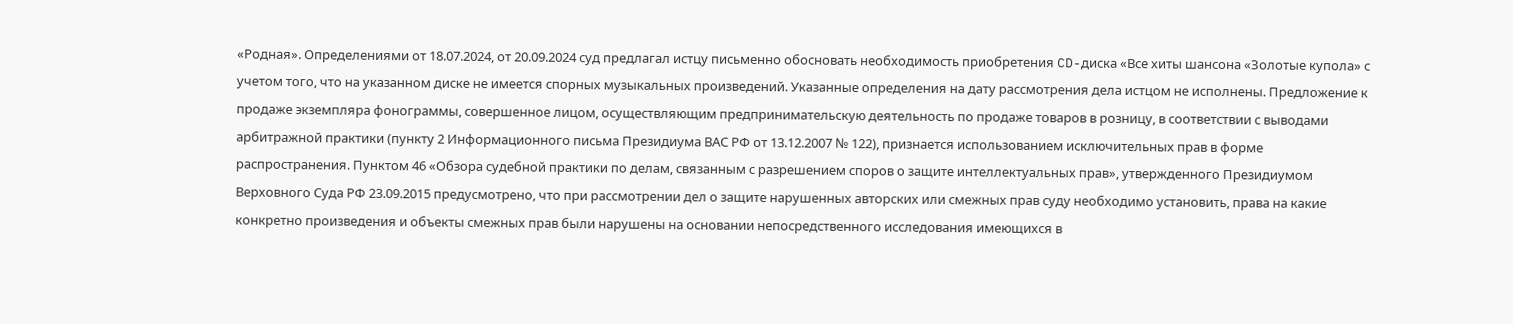«Родная». Определениями от 18.07.2024, от 20.09.2024 суд предлагал истцу письменно обосновать необходимость приобретения CD-диска «Все хиты шансона «Золотые купола» с учетом того, что на указанном диске не имеется спорных музыкальных произведений. Указанные определения на дату рассмотрения дела истцом не исполнены. Предложение к продаже экземпляра фонограммы, совершенное лицом, осуществляющим предпринимательскую деятельность по продаже товаров в розницу, в соответствии с выводами арбитражной практики (пункту 2 Информационного письма Президиума ВАС РФ от 13.12.2007 № 122), признается использованием исключительных прав в форме распространения. Пунктом 46 «Обзора судебной практики по делам, связанным с разрешением споров о защите интеллектуальных прав», утвержденного Президиумом Верховного Суда РФ 23.09.2015 предусмотрено, что при рассмотрении дел о защите нарушенных авторских или смежных прав суду необходимо установить, права на какие конкретно произведения и объекты смежных прав были нарушены на основании непосредственного исследования имеющихся в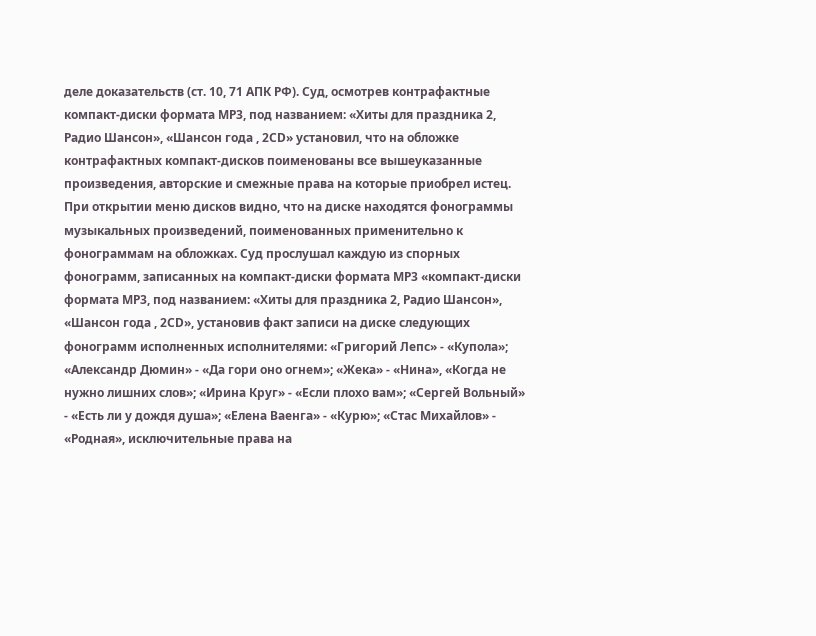деле доказательств (ст. 10, 71 АПК РФ). Суд, осмотрев контрафактные компакт-диски формата МР3, под названием: «Хиты для праздника 2, Радио Шансон», «Шансон года , 2CD» установил, что на обложке контрафактных компакт-дисков поименованы все вышеуказанные произведения, авторские и смежные права на которые приобрел истец. При открытии меню дисков видно, что на диске находятся фонограммы музыкальных произведений, поименованных применительно к фонограммам на обложках. Суд прослушал каждую из спорных фонограмм, записанных на компакт-диски формата МР3 «компакт-диски формата МР3, под названием: «Хиты для праздника 2, Радио Шансон», «Шансон года , 2CD», установив факт записи на диске следующих фонограмм исполненных исполнителями: «Григорий Лепс» - «Купола»; «Александр Дюмин» - «Да гори оно огнем»; «Жека» - «Нина», «Когда не нужно лишних слов»; «Ирина Круг» - «Если плохо вам»; «Сергей Вольный» - «Есть ли у дождя душа»; «Елена Ваенга» - «Курю»; «Стас Михайлов» - «Родная», исключительные права на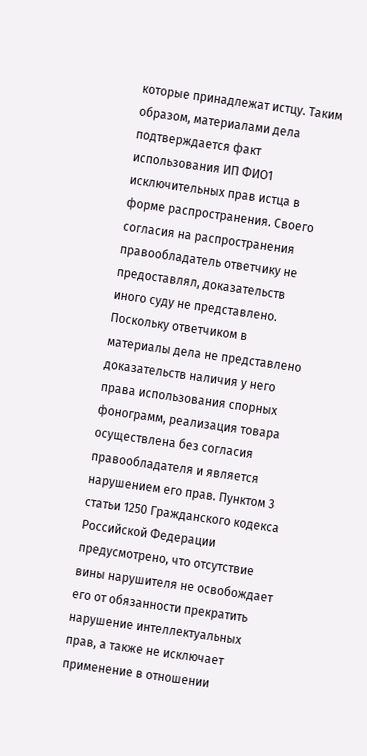которые принадлежат истцу. Таким образом, материалами дела подтверждается факт использования ИП ФИО1 исключительных прав истца в форме распространения. Своего согласия на распространения правообладатель ответчику не предоставлял, доказательств иного суду не представлено. Поскольку ответчиком в материалы дела не представлено доказательств наличия у него права использования спорных фонограмм, реализация товара осуществлена без согласия правообладателя и является нарушением его прав. Пунктом 3 статьи 1250 Гражданского кодекса Российской Федерации предусмотрено, что отсутствие вины нарушителя не освобождает его от обязанности прекратить нарушение интеллектуальных прав, а также не исключает применение в отношении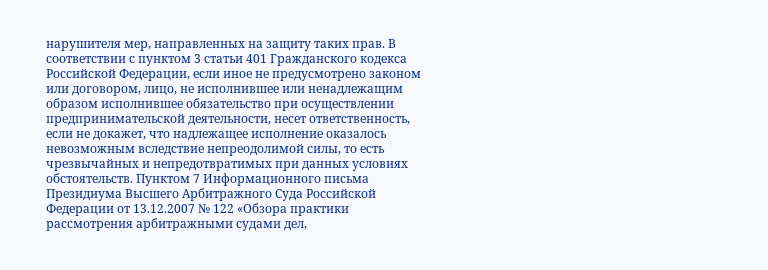нарушителя мер, направленных на защиту таких прав. В соответствии с пунктом 3 статьи 401 Гражданского кодекса Российской Федерации, если иное не предусмотрено законом или договором, лицо, не исполнившее или ненадлежащим образом исполнившее обязательство при осуществлении предпринимательской деятельности, несет ответственность, если не докажет, что надлежащее исполнение оказалось невозможным вследствие непреодолимой силы, то есть чрезвычайных и непредотвратимых при данных условиях обстоятельств. Пунктом 7 Информационного письма Президиума Высшего Арбитражного Суда Российской Федерации от 13.12.2007 № 122 «Обзора практики рассмотрения арбитражными судами дел,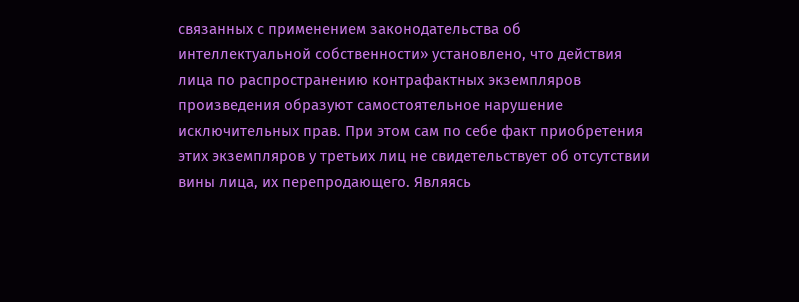связанных с применением законодательства об интеллектуальной собственности» установлено, что действия лица по распространению контрафактных экземпляров произведения образуют самостоятельное нарушение исключительных прав. При этом сам по себе факт приобретения этих экземпляров у третьих лиц не свидетельствует об отсутствии вины лица, их перепродающего. Являясь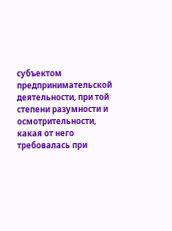субъектом предпринимательской деятельности, при той степени разумности и осмотрительности, какая от него требовалась при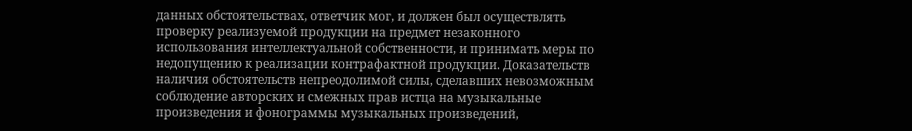данных обстоятельствах, ответчик мог, и должен был осуществлять проверку реализуемой продукции на предмет незаконного использования интеллектуальной собственности, и принимать меры по недопущению к реализации контрафактной продукции. Доказательств наличия обстоятельств непреодолимой силы, сделавших невозможным соблюдение авторских и смежных прав истца на музыкальные произведения и фонограммы музыкальных произведений,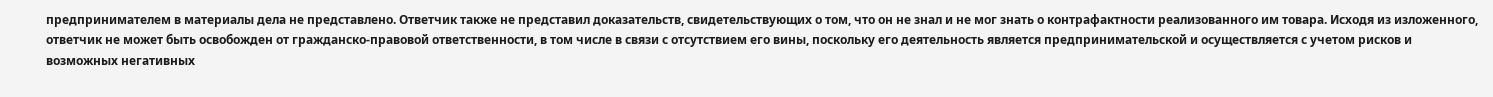предпринимателем в материалы дела не представлено. Ответчик также не представил доказательств, свидетельствующих о том, что он не знал и не мог знать о контрафактности реализованного им товара. Исходя из изложенного, ответчик не может быть освобожден от гражданско-правовой ответственности, в том числе в связи с отсутствием его вины, поскольку его деятельность является предпринимательской и осуществляется с учетом рисков и возможных негативных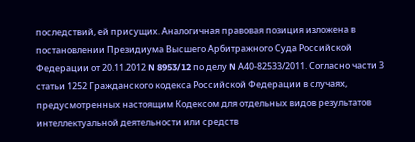последствий, ей присущих. Аналогичная правовая позиция изложена в постановлении Президиума Высшего Арбитражного Суда Российской Федерации от 20.11.2012 N 8953/12 по делу N А40-82533/2011. Согласно части 3 статьи 1252 Гражданского кодекса Российской Федерации в случаях, предусмотренных настоящим Кодексом для отдельных видов результатов интеллектуальной деятельности или средств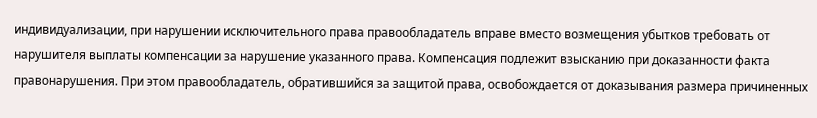индивидуализации, при нарушении исключительного права правообладатель вправе вместо возмещения убытков требовать от нарушителя выплаты компенсации за нарушение указанного права. Компенсация подлежит взысканию при доказанности факта правонарушения. При этом правообладатель, обратившийся за защитой права, освобождается от доказывания размера причиненных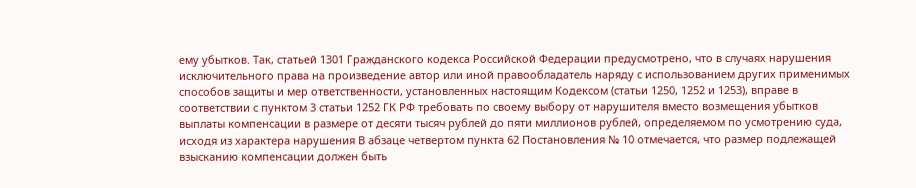ему убытков. Так, статьей 1301 Гражданского кодекса Российской Федерации предусмотрено, что в случаях нарушения исключительного права на произведение автор или иной правообладатель наряду с использованием других применимых способов защиты и мер ответственности, установленных настоящим Кодексом (статьи 1250, 1252 и 1253), вправе в соответствии с пунктом 3 статьи 1252 ГК РФ требовать по своему выбору от нарушителя вместо возмещения убытков выплаты компенсации в размере от десяти тысяч рублей до пяти миллионов рублей, определяемом по усмотрению суда, исходя из характера нарушения В абзаце четвертом пункта 62 Постановления № 10 отмечается, что размер подлежащей взысканию компенсации должен быть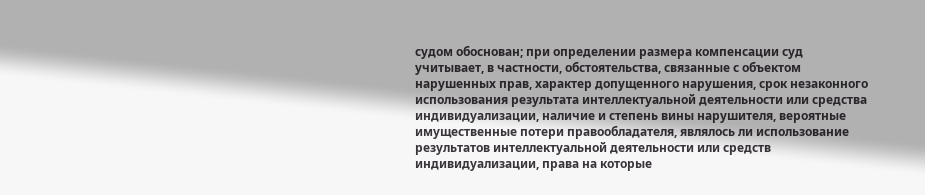судом обоснован; при определении размера компенсации суд учитывает, в частности, обстоятельства, связанные с объектом нарушенных прав, характер допущенного нарушения, срок незаконного использования результата интеллектуальной деятельности или средства индивидуализации, наличие и степень вины нарушителя, вероятные имущественные потери правообладателя, являлось ли использование результатов интеллектуальной деятельности или средств индивидуализации, права на которые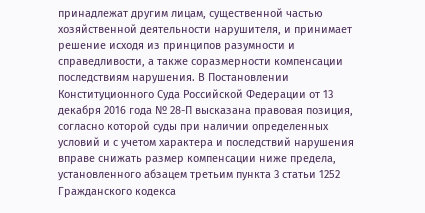принадлежат другим лицам, существенной частью хозяйственной деятельности нарушителя, и принимает решение исходя из принципов разумности и справедливости, а также соразмерности компенсации последствиям нарушения. В Постановлении Конституционного Суда Российской Федерации от 13 декабря 2016 года № 28-П высказана правовая позиция, согласно которой суды при наличии определенных условий и с учетом характера и последствий нарушения вправе снижать размер компенсации ниже предела, установленного абзацем третьим пункта 3 статьи 1252 Гражданского кодекса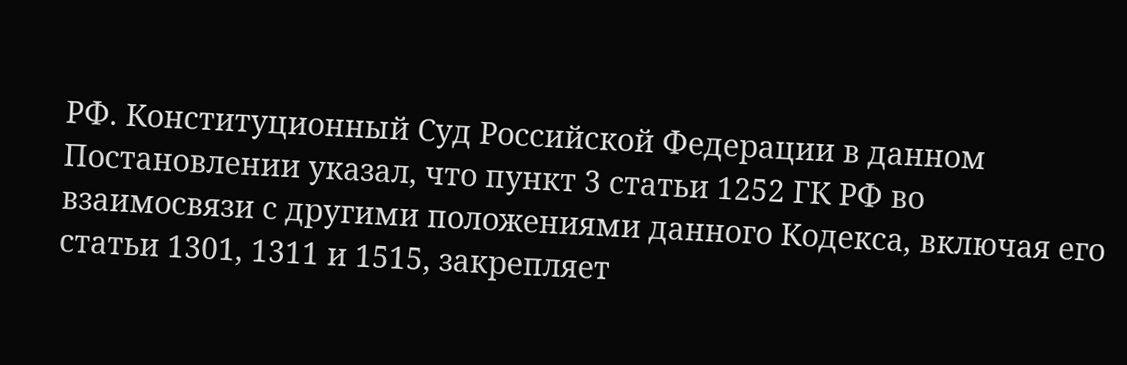РФ. Конституционный Суд Российской Федерации в данном Постановлении указал, что пункт 3 статьи 1252 ГК РФ во взаимосвязи с другими положениями данного Кодекса, включая его статьи 1301, 1311 и 1515, закрепляет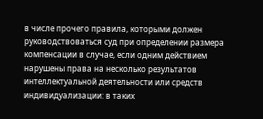в числе прочего правила, которыми должен руководствоваться суд при определении размера компенсации в случае, если одним действием нарушены права на несколько результатов интеллектуальной деятельности или средств индивидуализации: в таких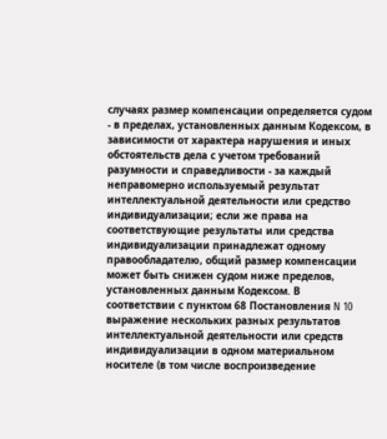случаях размер компенсации определяется судом - в пределах, установленных данным Кодексом, в зависимости от характера нарушения и иных обстоятельств дела с учетом требований разумности и справедливости - за каждый неправомерно используемый результат интеллектуальной деятельности или средство индивидуализации; если же права на соответствующие результаты или средства индивидуализации принадлежат одному правообладателю, общий размер компенсации может быть снижен судом ниже пределов, установленных данным Кодексом. В соответствии с пунктом 68 Постановления N 10 выражение нескольких разных результатов интеллектуальной деятельности или средств индивидуализации в одном материальном носителе (в том числе воспроизведение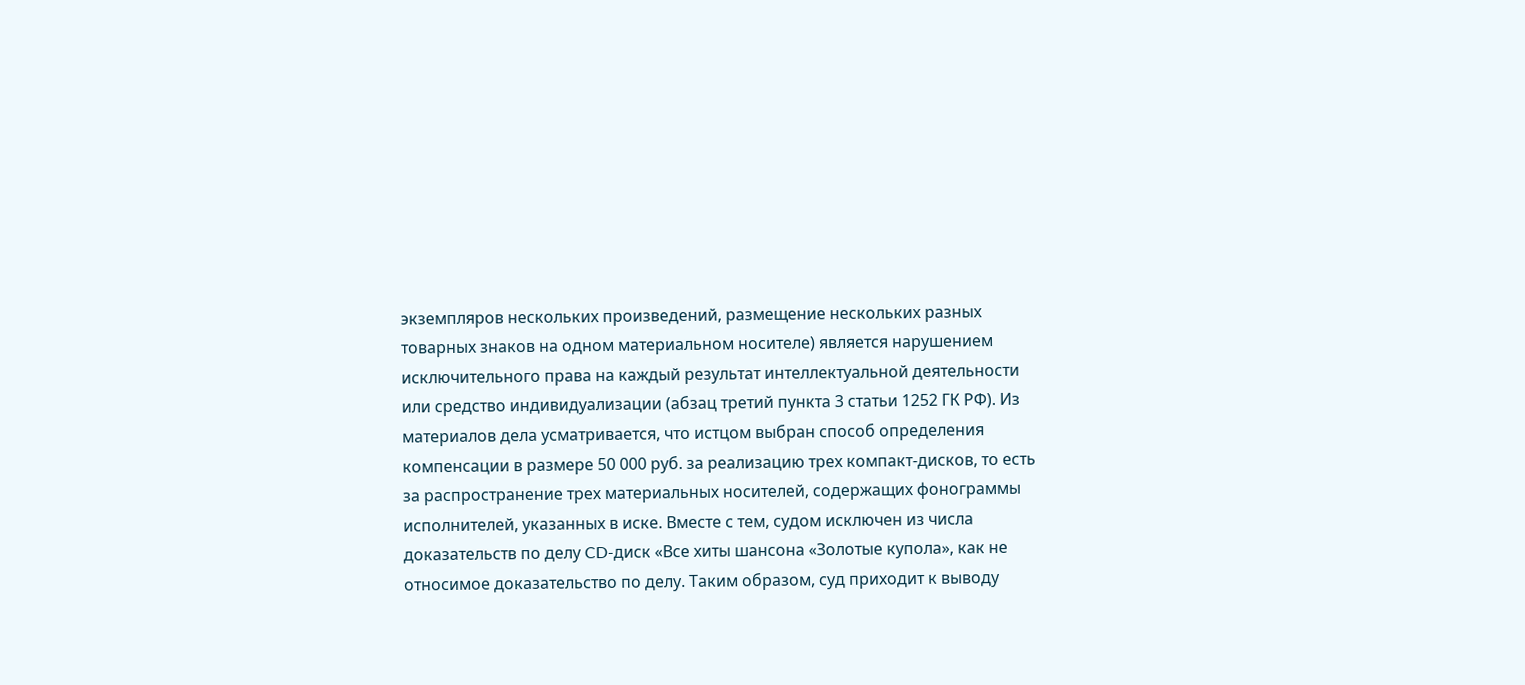экземпляров нескольких произведений, размещение нескольких разных товарных знаков на одном материальном носителе) является нарушением исключительного права на каждый результат интеллектуальной деятельности или средство индивидуализации (абзац третий пункта 3 статьи 1252 ГК РФ). Из материалов дела усматривается, что истцом выбран способ определения компенсации в размере 50 000 руб. за реализацию трех компакт-дисков, то есть за распространение трех материальных носителей, содержащих фонограммы исполнителей, указанных в иске. Вместе с тем, судом исключен из числа доказательств по делу CD-диск «Все хиты шансона «Золотые купола», как не относимое доказательство по делу. Таким образом, суд приходит к выводу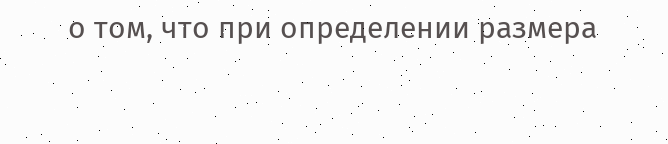о том, что при определении размера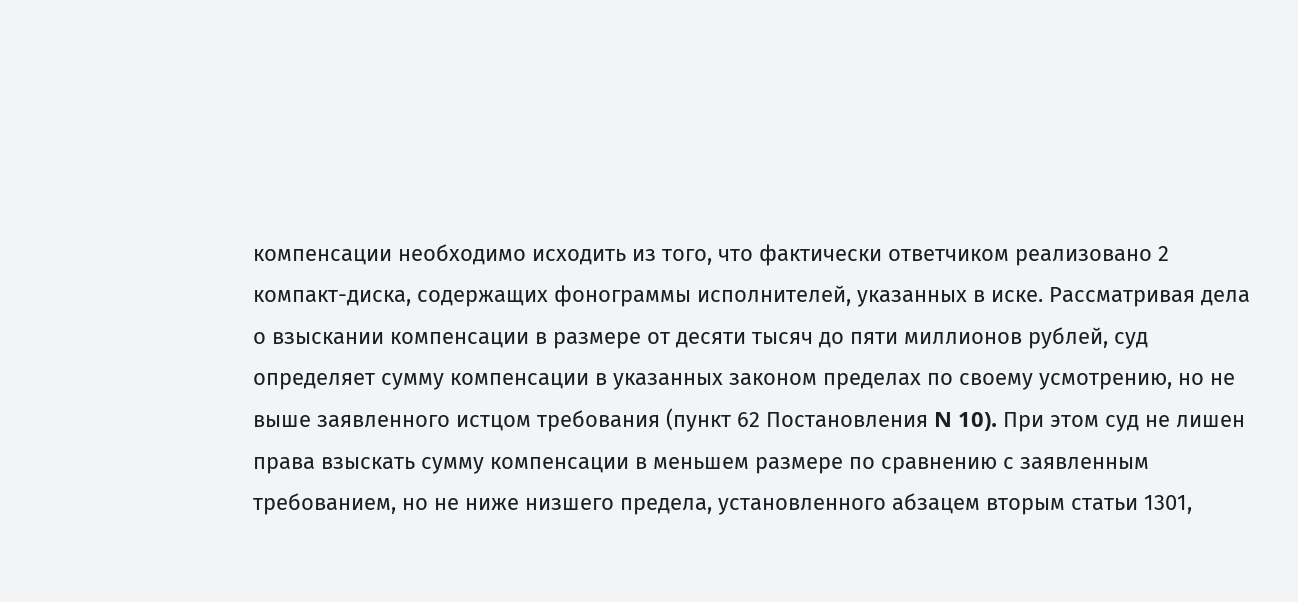компенсации необходимо исходить из того, что фактически ответчиком реализовано 2 компакт-диска, содержащих фонограммы исполнителей, указанных в иске. Рассматривая дела о взыскании компенсации в размере от десяти тысяч до пяти миллионов рублей, суд определяет сумму компенсации в указанных законом пределах по своему усмотрению, но не выше заявленного истцом требования (пункт 62 Постановления N 10). При этом суд не лишен права взыскать сумму компенсации в меньшем размере по сравнению с заявленным требованием, но не ниже низшего предела, установленного абзацем вторым статьи 1301,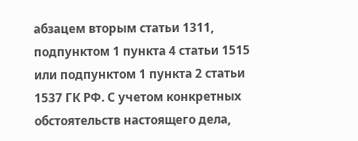абзацем вторым статьи 1311, подпунктом 1 пункта 4 статьи 1515 или подпунктом 1 пункта 2 статьи 1537 ГК РФ. С учетом конкретных обстоятельств настоящего дела,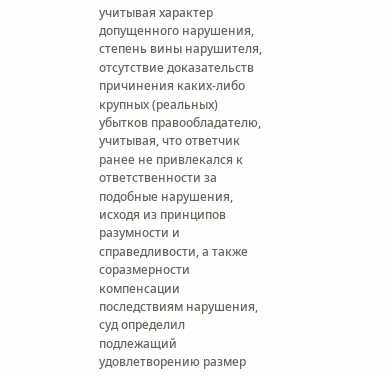учитывая характер допущенного нарушения, степень вины нарушителя, отсутствие доказательств причинения каких-либо крупных (реальных) убытков правообладателю, учитывая, что ответчик ранее не привлекался к ответственности за подобные нарушения, исходя из принципов разумности и справедливости, а также соразмерности компенсации последствиям нарушения, суд определил подлежащий удовлетворению размер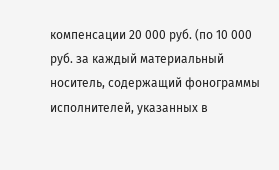компенсации 20 000 руб. (по 10 000 руб. за каждый материальный носитель, содержащий фонограммы исполнителей, указанных в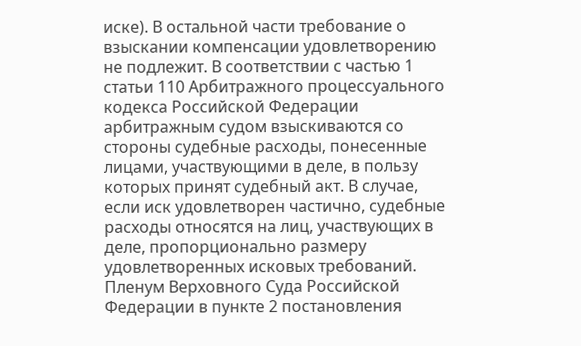иске). В остальной части требование о взыскании компенсации удовлетворению не подлежит. В соответствии с частью 1 статьи 110 Арбитражного процессуального кодекса Российской Федерации арбитражным судом взыскиваются со стороны судебные расходы, понесенные лицами, участвующими в деле, в пользу которых принят судебный акт. В случае, если иск удовлетворен частично, судебные расходы относятся на лиц, участвующих в деле, пропорционально размеру удовлетворенных исковых требований. Пленум Верховного Суда Российской Федерации в пункте 2 постановления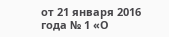от 21 января 2016 года № 1 «О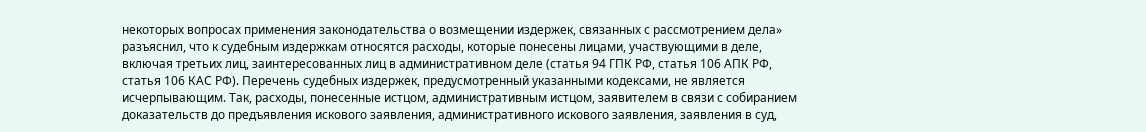некоторых вопросах применения законодательства о возмещении издержек, связанных с рассмотрением дела» разъяснил, что к судебным издержкам относятся расходы, которые понесены лицами, участвующими в деле, включая третьих лиц, заинтересованных лиц в административном деле (статья 94 ГПК РФ, статья 106 АПК РФ, статья 106 КАС РФ). Перечень судебных издержек, предусмотренный указанными кодексами, не является исчерпывающим. Так, расходы, понесенные истцом, административным истцом, заявителем в связи с собиранием доказательств до предъявления искового заявления, административного искового заявления, заявления в суд,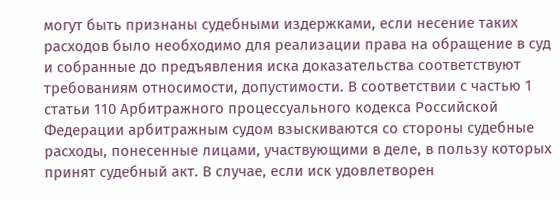могут быть признаны судебными издержками, если несение таких расходов было необходимо для реализации права на обращение в суд и собранные до предъявления иска доказательства соответствуют требованиям относимости, допустимости. В соответствии с частью 1 статьи 110 Арбитражного процессуального кодекса Российской Федерации арбитражным судом взыскиваются со стороны судебные расходы, понесенные лицами, участвующими в деле, в пользу которых принят судебный акт. В случае, если иск удовлетворен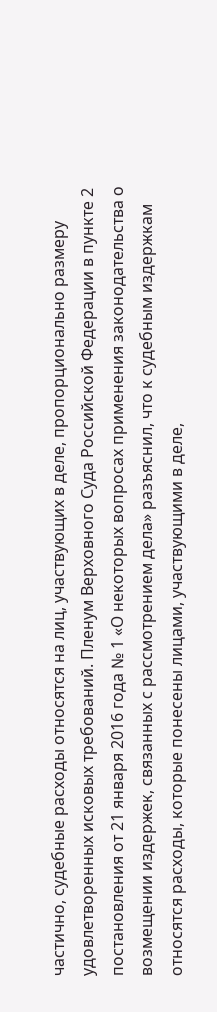частично, судебные расходы относятся на лиц, участвующих в деле, пропорционально размеру удовлетворенных исковых требований. Пленум Верховного Суда Российской Федерации в пункте 2 постановления от 21 января 2016 года № 1 «О некоторых вопросах применения законодательства о возмещении издержек, связанных с рассмотрением дела» разъяснил, что к судебным издержкам относятся расходы, которые понесены лицами, участвующими в деле,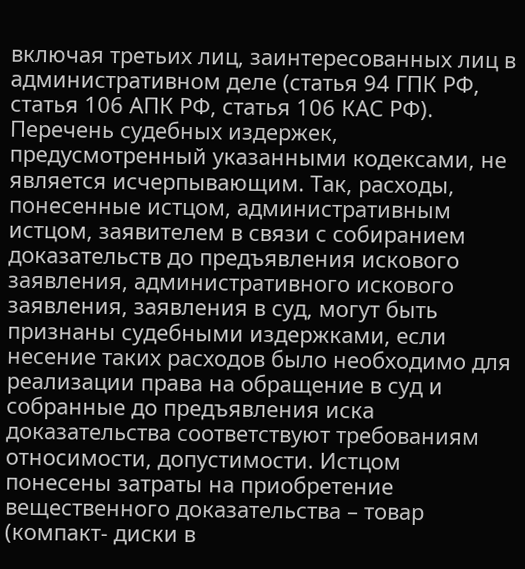включая третьих лиц, заинтересованных лиц в административном деле (статья 94 ГПК РФ, статья 106 АПК РФ, статья 106 КАС РФ). Перечень судебных издержек, предусмотренный указанными кодексами, не является исчерпывающим. Так, расходы, понесенные истцом, административным истцом, заявителем в связи с собиранием доказательств до предъявления искового заявления, административного искового заявления, заявления в суд, могут быть признаны судебными издержками, если несение таких расходов было необходимо для реализации права на обращение в суд и собранные до предъявления иска доказательства соответствуют требованиям относимости, допустимости. Истцом понесены затраты на приобретение вещественного доказательства – товар (компакт- диски в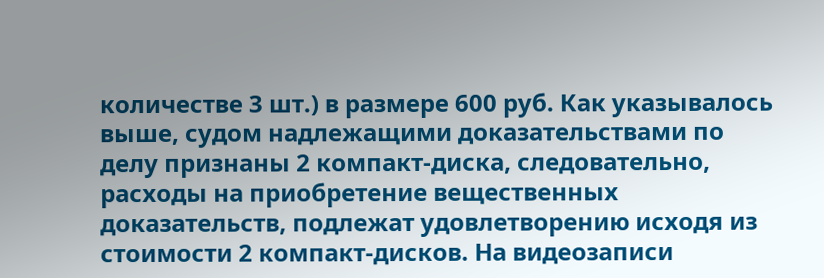количестве 3 шт.) в размере 600 руб. Как указывалось выше, судом надлежащими доказательствами по делу признаны 2 компакт-диска, следовательно, расходы на приобретение вещественных доказательств, подлежат удовлетворению исходя из стоимости 2 компакт-дисков. На видеозаписи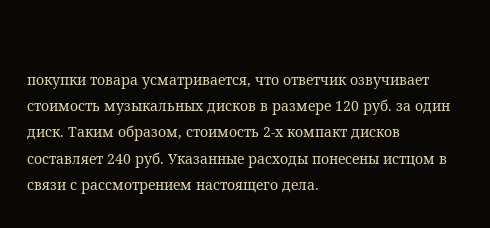покупки товара усматривается, что ответчик озвучивает стоимость музыкальных дисков в размере 120 руб. за один диск. Таким образом, стоимость 2-х компакт дисков составляет 240 руб. Указанные расходы понесены истцом в связи с рассмотрением настоящего дела.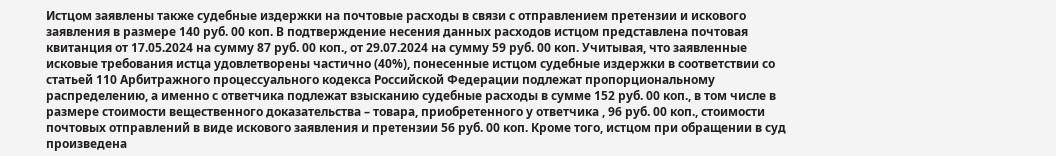Истцом заявлены также судебные издержки на почтовые расходы в связи с отправлением претензии и искового заявления в размере 140 руб. 00 коп. В подтверждение несения данных расходов истцом представлена почтовая квитанция от 17.05.2024 на сумму 87 руб. 00 коп., от 29.07.2024 на сумму 59 руб. 00 коп. Учитывая, что заявленные исковые требования истца удовлетворены частично (40%), понесенные истцом судебные издержки в соответствии со статьей 110 Арбитражного процессуального кодекса Российской Федерации подлежат пропорциональному распределению, а именно с ответчика подлежат взысканию судебные расходы в сумме 152 руб. 00 коп., в том числе в размере стоимости вещественного доказательства – товара, приобретенного у ответчика , 96 руб. 00 коп., стоимости почтовых отправлений в виде искового заявления и претензии 56 руб. 00 коп. Кроме того, истцом при обращении в суд произведена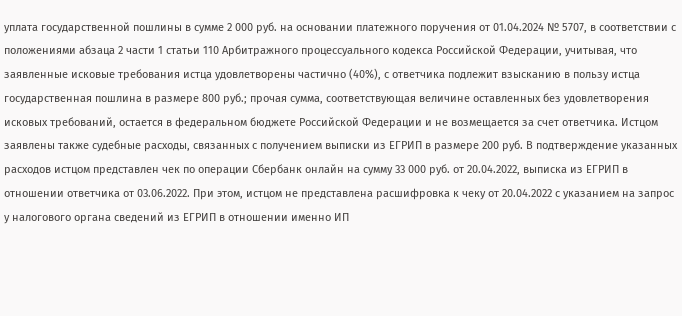уплата государственной пошлины в сумме 2 000 руб. на основании платежного поручения от 01.04.2024 № 5707, в соответствии с положениями абзаца 2 части 1 статьи 110 Арбитражного процессуального кодекса Российской Федерации, учитывая, что заявленные исковые требования истца удовлетворены частично (40%), с ответчика подлежит взысканию в пользу истца государственная пошлина в размере 800 руб.; прочая сумма, соответствующая величине оставленных без удовлетворения исковых требований, остается в федеральном бюджете Российской Федерации и не возмещается за счет ответчика. Истцом заявлены также судебные расходы, связанных с получением выписки из ЕГРИП в размере 200 руб. В подтверждение указанных расходов истцом представлен чек по операции Сбербанк онлайн на сумму 33 000 руб. от 20.04.2022, выписка из ЕГРИП в отношении ответчика от 03.06.2022. При этом, истцом не представлена расшифровка к чеку от 20.04.2022 с указанием на запрос у налогового органа сведений из ЕГРИП в отношении именно ИП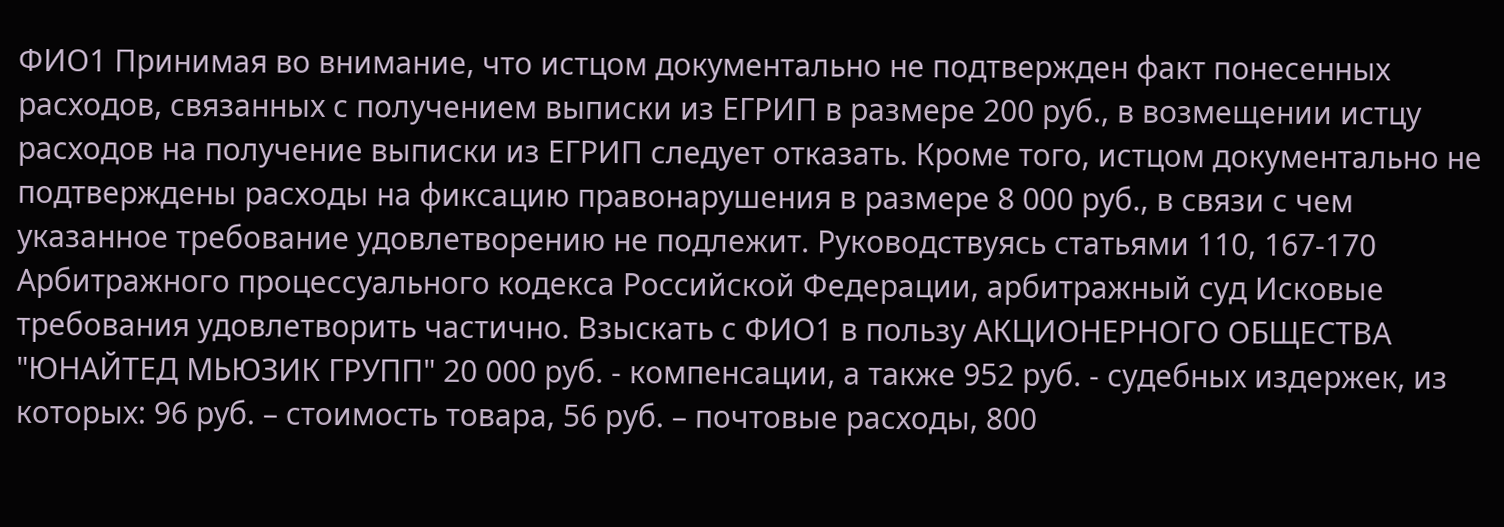ФИО1 Принимая во внимание, что истцом документально не подтвержден факт понесенных расходов, связанных с получением выписки из ЕГРИП в размере 200 руб., в возмещении истцу расходов на получение выписки из ЕГРИП следует отказать. Кроме того, истцом документально не подтверждены расходы на фиксацию правонарушения в размере 8 000 руб., в связи с чем указанное требование удовлетворению не подлежит. Руководствуясь статьями 110, 167-170 Арбитражного процессуального кодекса Российской Федерации, арбитражный суд Исковые требования удовлетворить частично. Взыскать с ФИО1 в пользу АКЦИОНЕРНОГО ОБЩЕСТВА "ЮНАЙТЕД МЬЮЗИК ГРУПП" 20 000 руб. - компенсации, а также 952 руб. - судебных издержек, из которых: 96 руб. – стоимость товара, 56 руб. – почтовые расходы, 800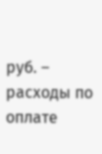руб. – расходы по оплате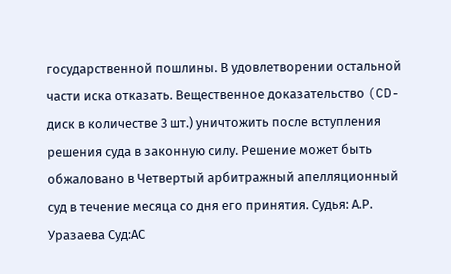государственной пошлины. В удовлетворении остальной части иска отказать. Вещественное доказательство (CD-диск в количестве 3 шт.) уничтожить после вступления решения суда в законную силу. Решение может быть обжаловано в Четвертый арбитражный апелляционный суд в течение месяца со дня его принятия. Судья: А.Р. Уразаева Суд:АС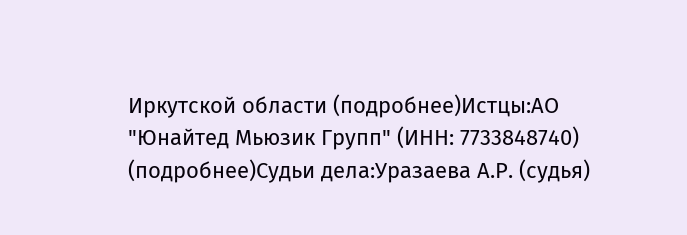Иркутской области (подробнее)Истцы:АО "Юнайтед Мьюзик Групп" (ИНН: 7733848740) (подробнее)Судьи дела:Уразаева А.Р. (судья)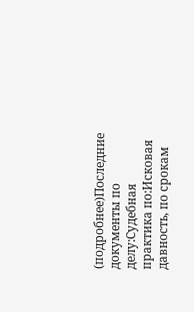(подробнее)Последние документы по делу:Судебная практика по:Исковая давность, по срокам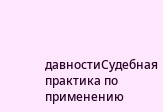давностиСудебная практика по применению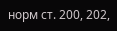норм ст. 200, 202,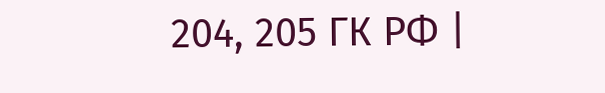204, 205 ГК РФ |